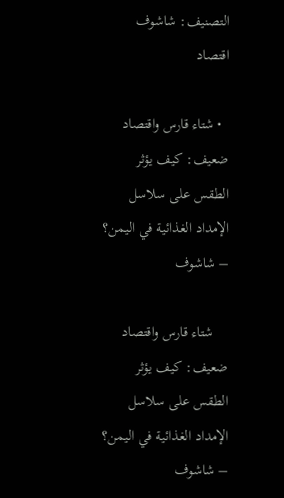التصنيف: شاشوف اقتصاد

  • شتاء قارس واقتصاد ضعيف: كيف يؤثر الطقس على سلاسل الإمداد الغذائية في اليمن؟ – شاشوف

    شتاء قارس واقتصاد ضعيف: كيف يؤثر الطقس على سلاسل الإمداد الغذائية في اليمن؟ – شاشوف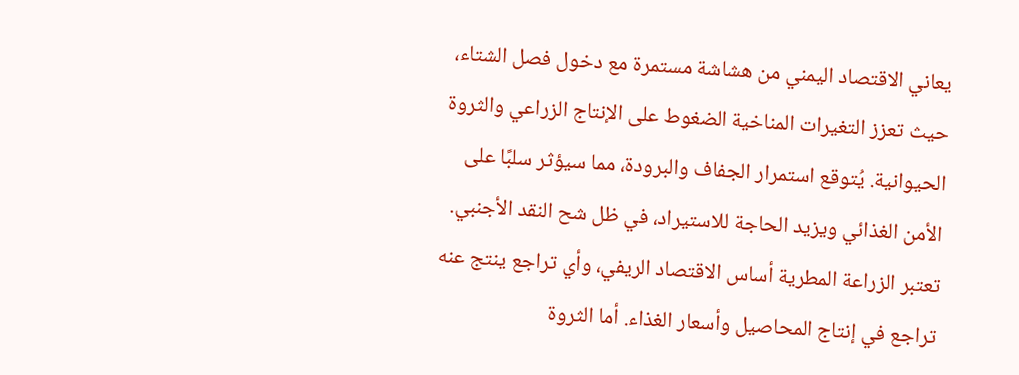يعاني الاقتصاد اليمني من هشاشة مستمرة مع دخول فصل الشتاء، حيث تعزز التغيرات المناخية الضغوط على الإنتاج الزراعي والثروة الحيوانية. يُتوقع استمرار الجفاف والبرودة، مما سيؤثر سلبًا على الأمن الغذائي ويزيد الحاجة للاستيراد، في ظل شح النقد الأجنبي. تعتبر الزراعة المطرية أساس الاقتصاد الريفي، وأي تراجع ينتج عنه تراجع في إنتاج المحاصيل وأسعار الغذاء. أما الثروة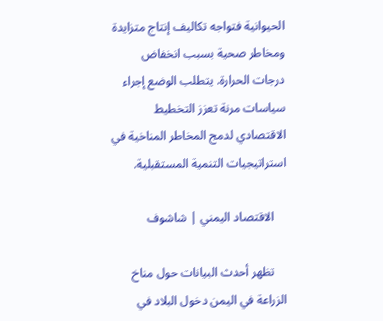الحيوانية فتواجه تكاليف إنتاج متزايدة ومخاطر صحية بسبب انخفاض درجات الحرارة. يتطلب الوضع إجراء سياسات مرنة تعزز التخطيط الاقتصادي لدمج المخاطر المناخية في استراتيجيات التنمية المستقبلية.

    الاقتصاد اليمني | شاشوف

    تظهر أحدث البيانات حول مناخ الزراعة في اليمن دخول البلاد في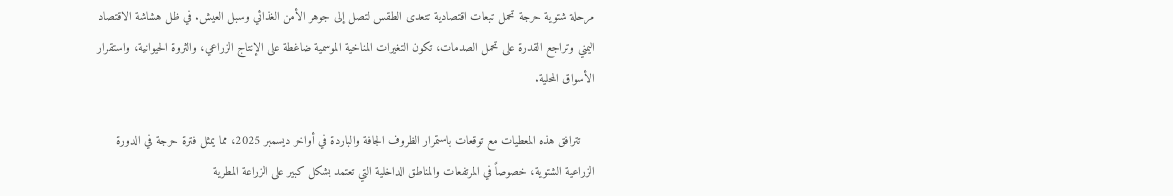مرحلة شتوية حرجة تحمل تبعات اقتصادية تتعدى الطقس لتصل إلى جوهر الأمن الغذائي وسبل العيش. في ظل هشاشة الاقتصاد اليمني وتراجع القدرة على تحمل الصدمات، تكون التغيرات المناخية الموسمية ضاغطة على الإنتاج الزراعي، والثروة الحيوانية، واستقرار الأسواق المحلية.

    تترافق هذه المعطيات مع توقعات باستمرار الظروف الجافة والباردة في أواخر ديسمبر 2025، مما يمثل فترة حرجة في الدورة الزراعية الشتوية، خصوصاً في المرتفعات والمناطق الداخلية التي تعتمد بشكل كبير على الزراعة المطرية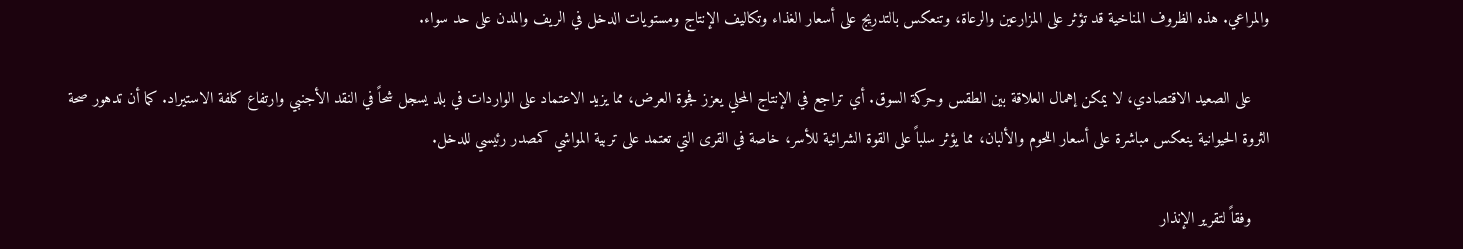والمراعي. هذه الظروف المناخية قد تؤثر على المزارعين والرعاة، وتنعكس بالتدريج على أسعار الغذاء وتكاليف الإنتاج ومستويات الدخل في الريف والمدن على حد سواء.

    على الصعيد الاقتصادي، لا يمكن إهمال العلاقة بين الطقس وحركة السوق. أي تراجع في الإنتاج المحلي يعزز فجوة العرض، مما يزيد الاعتماد على الواردات في بلد يسجل شحاً في النقد الأجنبي وارتفاع كلفة الاستيراد. كما أن تدهور صحة الثروة الحيوانية ينعكس مباشرة على أسعار اللحوم والألبان، مما يؤثر سلباً على القوة الشرائية للأسر، خاصة في القرى التي تعتمد على تربية المواشي كمصدر رئيسي للدخل.

    وفقاً لتقرير الإنذار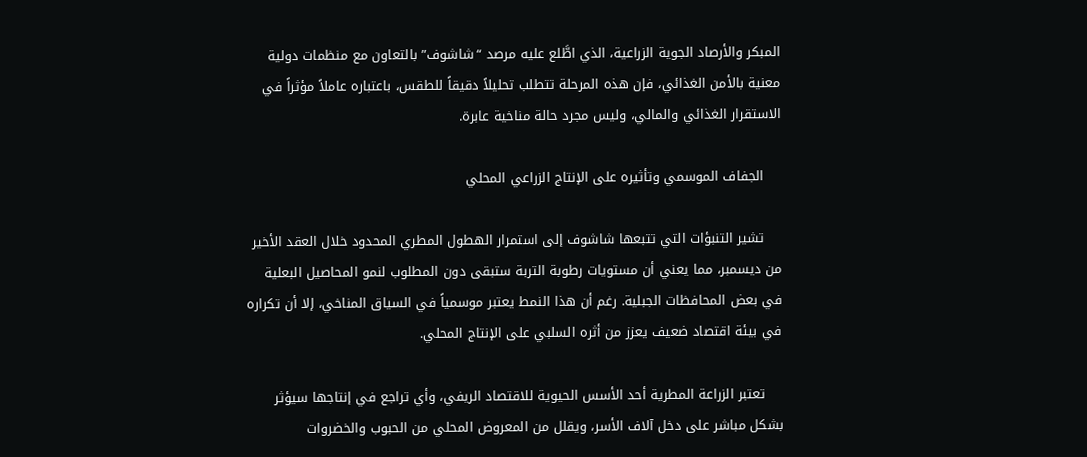المبكر والأرصاد الجوية الزراعية، الذي اطَّلع عليه مرصد “شاشوف” بالتعاون مع منظمات دولية معنية بالأمن الغذائي، فإن هذه المرحلة تتطلب تحليلاً دقيقاً للطقس، باعتباره عاملاً مؤثراً في الاستقرار الغذائي والمالي، وليس مجرد حالة مناخية عابرة.

    الجفاف الموسمي وتأثيره على الإنتاج الزراعي المحلي

    تشير التنبؤات التي تتبعها شاشوف إلى استمرار الهطول المطري المحدود خلال العقد الأخير من ديسمبر، مما يعني أن مستويات رطوبة التربة ستبقى دون المطلوب لنمو المحاصيل البعلية في بعض المحافظات الجبلية. رغم أن هذا النمط يعتبر موسمياً في السياق المناخي، إلا أن تكراره في بيئة اقتصاد ضعيف يعزز من أثره السلبي على الإنتاج المحلي.

    تعتبر الزراعة المطرية أحد الأسس الحيوية للاقتصاد الريفي، وأي تراجع في إنتاجها سيؤثر بشكل مباشر على دخل آلاف الأسر، ويقلل من المعروض المحلي من الحبوب والخضروات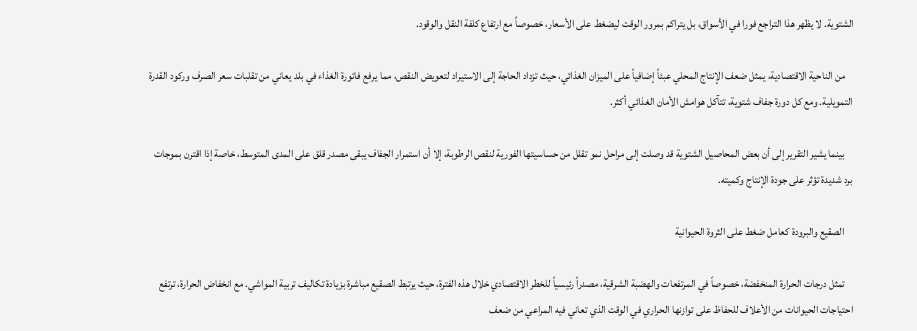الشتوية. لا يظهر هذا التراجع فورا في الأسواق، بل يتراكم بمرور الوقت ليضغط على الأسعار، خصوصاً مع ارتفاع كلفة النقل والوقود.

    من الناحية الاقتصادية، يمثل ضعف الإنتاج المحلي عبئاً إضافياً على الميزان الغذائي، حيث تزداد الحاجة إلى الاستيراد لتعويض النقص، مما يرفع فاتورة الغذاء في بلد يعاني من تقلبات سعر الصرف وركود القدرة التمويلية. ومع كل دورة جفاف شتوية، تتآكل هوامش الأمان الغذائي أكثر.

    بينما يشير التقرير إلى أن بعض المحاصيل الشتوية قد وصلت إلى مراحل نمو تقلل من حساسيتها الفورية لنقص الرطوبة، إلا أن استمرار الجفاف يبقى مصدر قلق على المدى المتوسط، خاصة إذا اقترن بموجات برد شديدة تؤثر على جودة الإنتاج وكميته.

    الصقيع والبرودة كعامل ضغط على الثروة الحيوانية

    تمثل درجات الحرارة المنخفضة، خصوصاً في المرتفعات والهضبة الشرقية، مصدراً رئيسياً للخطر الاقتصادي خلال هذه الفترة، حيث يرتبط الصقيع مباشرة بزيادة تكاليف تربية المواشي. مع انخفاض الحرارة، ترتفع احتياجات الحيوانات من الأعلاف للحفاظ على توازنها الحراري في الوقت الذي تعاني فيه المراعي من ضعف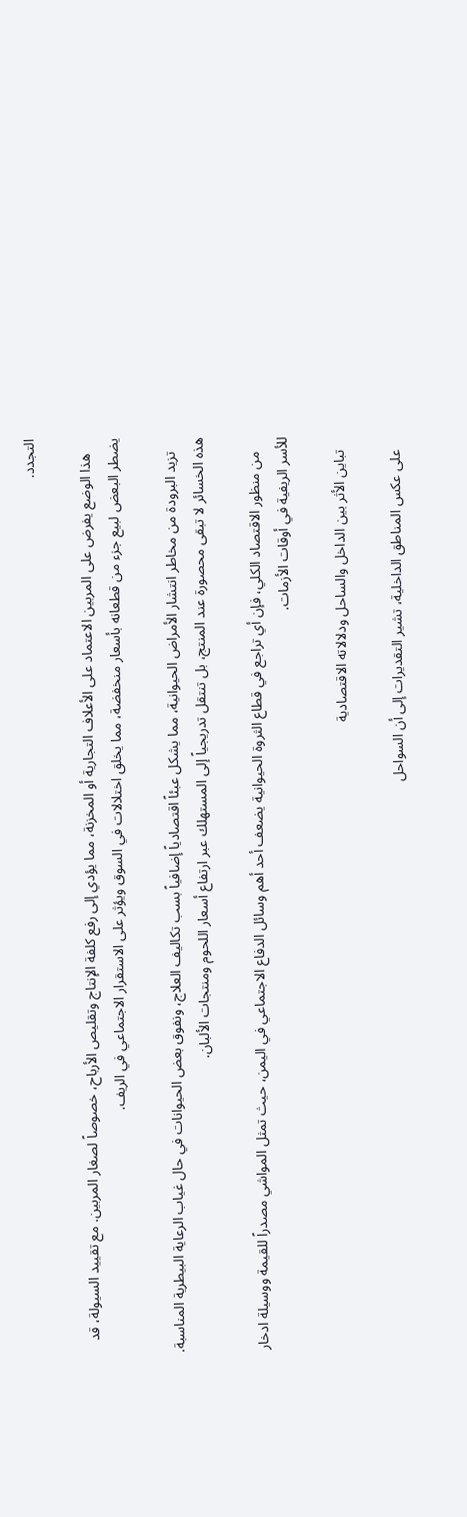التجدد.

    هذا الوضع يفرض على المربين الاعتماد على الأعلاف التجارية أو المخزنة، مما يؤدي إلى رفع كلفة الإنتاج وتقليص الأرباح، خصوصاً لصغار المربين. مع تقييد السيولة، قد يضطر البعض لبيع جزء من قطعانه بأسعار منخفضة، مما يخلق اختلالات في السوق ويؤثر على الاستقرار الاجتماعي في الريف.

    تزيد البرودة من مخاطر انتشار الأمراض الحيوانية، مما يشكل عبئاً اقتصادياً إضافياً بسب تكاليف العلاج، ونفوق بعض الحيوانات في حال غياب الرعاية البيطرية المناسبة. هذه الخسائر لا تبقى محصورة عند المنتج، بل تنتقل تدريجياً إلى المستهلك عبر ارتفاع أسعار اللحوم ومنتجات الألبان.

    من منظور الاقتصاد الكلي، فإن أي تراجع في قطاع الثروة الحيوانية يضعف أحد أهم وسائل الدفاع الاجتماعي في اليمن، حيث تمثل المواشي مصدراً للقيمة ووسيلة ادخار للأسر الريفية في أوقات الأزمات.

    تباين الأثر بين الداخل والساحل ودلالاته الاقتصادية

    على عكس المناطق الداخلية، تشير التقديرات إلى أن السواحل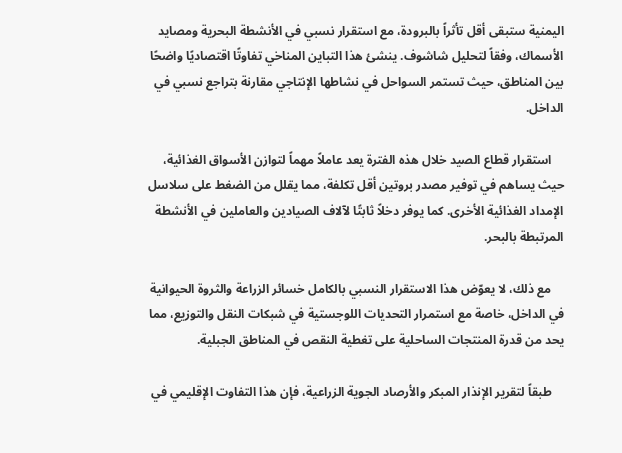اليمنية ستبقى أقل تأثراً بالبرودة، مع استقرار نسبي في الأنشطة البحرية ومصايد الأسماك، وفقاً لتحليل شاشوف. ينشئ هذا التباين المناخي تفاوتًا اقتصاديًا واضحًا بين المناطق، حيث تستمر السواحل في نشاطها الإنتاجي مقارنة بتراجع نسبي في الداخل.

    استقرار قطاع الصيد خلال هذه الفترة يعد عاملاً مهماً لتوازن الأسواق الغذائية، حيث يساهم في توفير مصدر بروتين أقل تكلفة، مما يقلل من الضغط على سلاسل الإمداد الغذائية الأخرى. كما يوفر دخلاً ثابتًا لآلاف الصيادين والعاملين في الأنشطة المرتبطة بالبحر.

    مع ذلك، لا يعوّض هذا الاستقرار النسبي بالكامل خسائر الزراعة والثروة الحيوانية في الداخل، خاصة مع استمرار التحديات اللوجستية في شبكات النقل والتوزيع، مما يحد من قدرة المنتجات الساحلية على تغطية النقص في المناطق الجبلية.

    طبقاً لتقرير الإنذار المبكر والأرصاد الجوية الزراعية، فإن هذا التفاوت الإقليمي في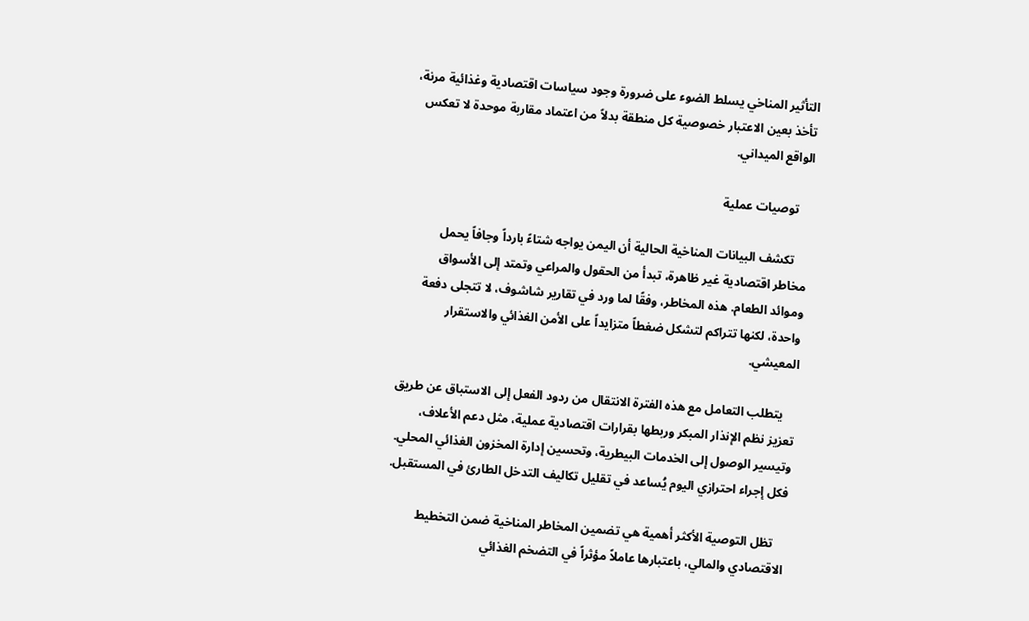التأثير المناخي يسلط الضوء على ضرورة وجود سياسات اقتصادية وغذائية مرنة، تأخذ بعين الاعتبار خصوصية كل منطقة بدلاً من اعتماد مقاربة موحدة لا تعكس الواقع الميداني.

    توصيات عملية

    تكشف البيانات المناخية الحالية أن اليمن يواجه شتاءً بارداً وجافاً يحمل مخاطر اقتصادية غير ظاهرة، تبدأ من الحقول والمراعي وتمتد إلى الأسواق وموائد الطعام. هذه المخاطر، وفقًا لما ورد في تقارير شاشوف، لا تتجلى دفعة واحدة، لكنها تتراكم لتشكل ضغطاً متزايداً على الأمن الغذائي والاستقرار المعيشي.

    يتطلب التعامل مع هذه الفترة الانتقال من ردود الفعل إلى الاستباق عن طريق تعزيز نظم الإنذار المبكر وربطها بقرارات اقتصادية عملية، مثل دعم الأعلاف، وتيسير الوصول إلى الخدمات البيطرية، وتحسين إدارة المخزون الغذائي المحلي. فكل إجراء احترازي اليوم يُساعد في تقليل تكاليف التدخل الطارئ في المستقبل.

    تظل التوصية الأكثر أهمية هي تضمين المخاطر المناخية ضمن التخطيط الاقتصادي والمالي، باعتبارها عاملاً مؤثراً في التضخم الغذائي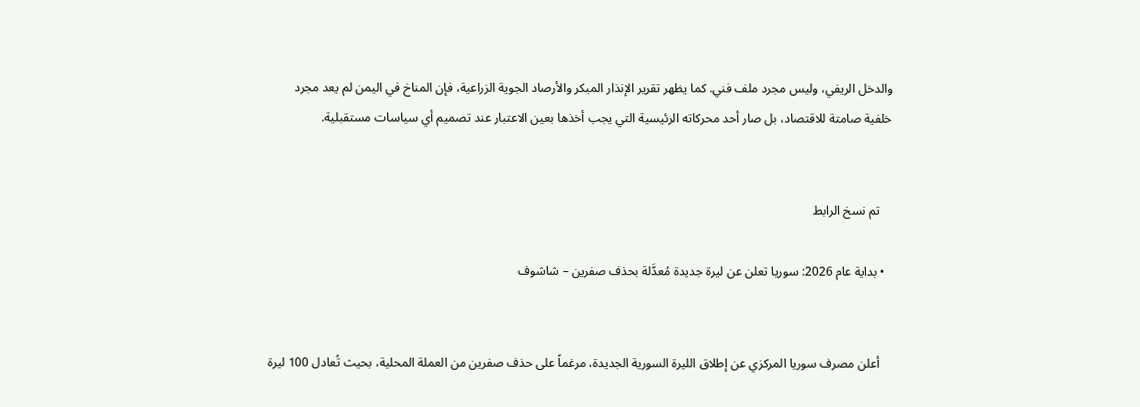والدخل الريفي، وليس مجرد ملف فني. كما يظهر تقرير الإنذار المبكر والأرصاد الجوية الزراعية، فإن المناخ في اليمن لم يعد مجرد خلفية صامتة للاقتصاد، بل صار أحد محركاته الرئيسية التي يجب أخذها بعين الاعتبار عند تصميم أي سياسات مستقبلية.


    تم نسخ الرابط

  • بداية عام 2026: سوريا تعلن عن ليرة جديدة مُعدَّلة بحذف صفرين – شاشوف


    أعلن مصرف سوريا المركزي عن إطلاق الليرة السورية الجديدة، مرغماً على حذف صفرين من العملة المحلية، بحيث تُعادل 100 ليرة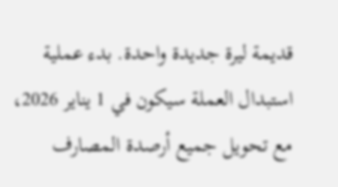قديمة ليرة جديدة واحدة. بدء عملية استبدال العملة سيكون في 1 يناير 2026، مع تحويل جميع أرصدة المصارف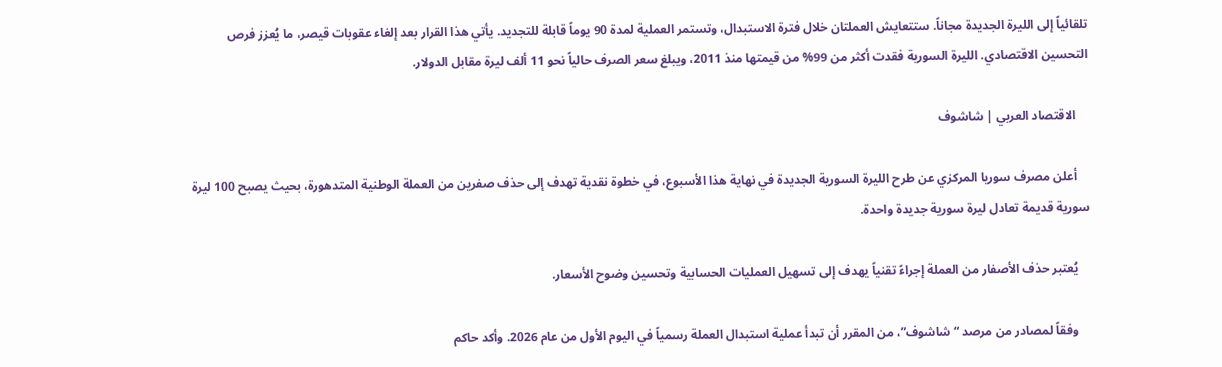تلقائياً إلى الليرة الجديدة مجاناً. ستتعايش العملتان خلال فترة الاستبدال، وتستمر العملية لمدة 90 يوماً قابلة للتجديد. يأتي هذا القرار بعد إلغاء عقوبات قيصر، ما يُعزز فرص التحسين الاقتصادي. الليرة السورية فقدت أكثر من 99% من قيمتها منذ 2011، ويبلغ سعر الصرف حالياً نحو 11 ألف ليرة مقابل الدولار.

    الاقتصاد العربي | شاشوف

    أعلن مصرف سوريا المركزي عن طرح الليرة السورية الجديدة في نهاية هذا الأسبوع، في خطوة نقدية تهدف إلى حذف صفرين من العملة الوطنية المتدهورة، بحيث يصبح 100 ليرة سورية قديمة تعادل ليرة سورية جديدة واحدة.

    يُعتبر حذف الأصفار من العملة إجراءً تقنياً يهدف إلى تسهيل العمليات الحسابية وتحسين وضوح الأسعار.

    وفقاً لمصادر من مرصد “شاشوف”، من المقرر أن تبدأ عملية استبدال العملة رسمياً في اليوم الأول من عام 2026. وأكد حاكم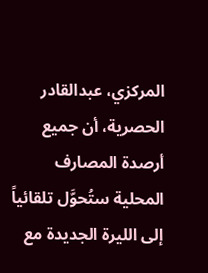المركزي، عبدالقادر الحصرية، أن جميع أرصدة المصارف المحلية ستُحوَّل تلقائياً إلى الليرة الجديدة مع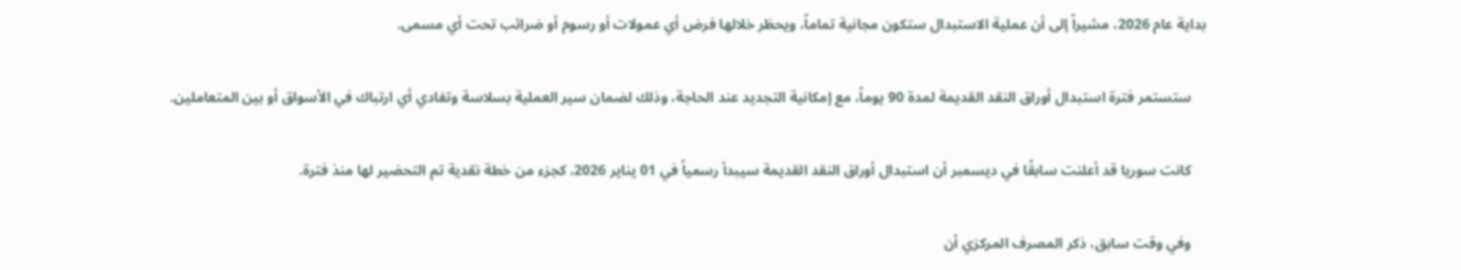بداية عام 2026، مشيراً إلى أن عملية الاستبدال ستكون مجانية تماماً، ويحظر خلالها فرض أي عمولات أو رسوم أو ضرائب تحت أي مسمى.

    ستستمر فترة استبدال أوراق النقد القديمة لمدة 90 يوماً، مع إمكانية التجديد عند الحاجة، وذلك لضمان سير العملية بسلاسة وتفادي أي ارتباك في الأسواق أو بين المتعاملين.

    كانت سوريا قد أعلنت سابقًا في ديسمبر أن استبدال أوراق النقد القديمة سيبدأ رسمياً في 01 يناير 2026، كجزء من خطة نقدية تم التحضير لها منذ فترة.

    وفي وقت سابق، ذكر المصرف المركزي أن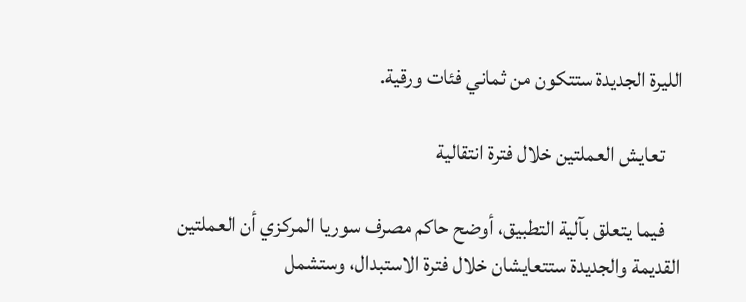الليرة الجديدة ستتكون من ثماني فئات ورقية.

    تعايش العملتين خلال فترة انتقالية

    فيما يتعلق بآلية التطبيق، أوضح حاكم مصرف سوريا المركزي أن العملتين القديمة والجديدة ستتعايشان خلال فترة الاستبدال، وستشمل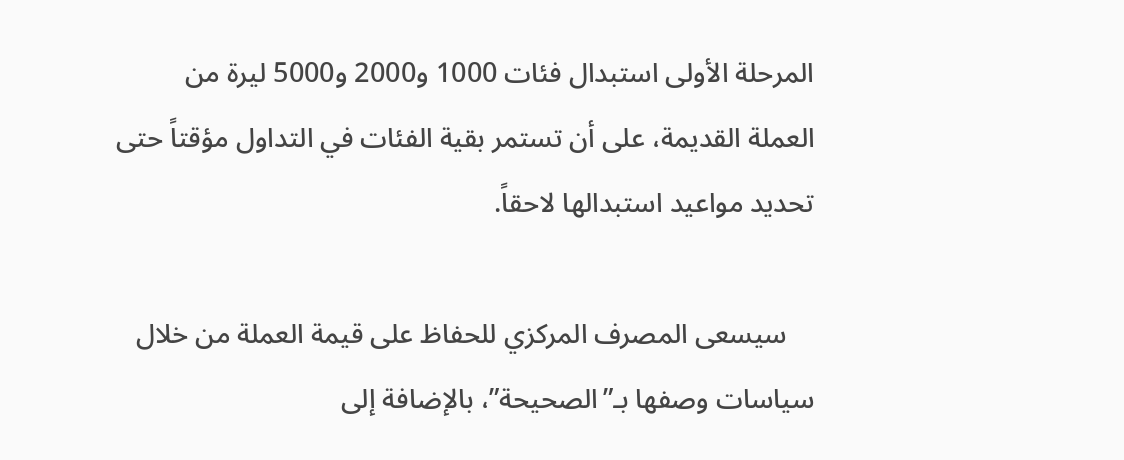المرحلة الأولى استبدال فئات 1000 و2000 و5000 ليرة من العملة القديمة، على أن تستمر بقية الفئات في التداول مؤقتاً حتى تحديد مواعيد استبدالها لاحقاً.

    سيسعى المصرف المركزي للحفاظ على قيمة العملة من خلال سياسات وصفها بـ”الصحيحة”، بالإضافة إلى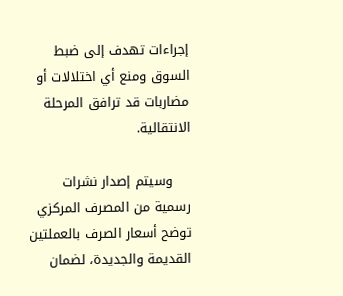إجراءات تهدف إلى ضبط السوق ومنع أي اختلالات أو مضاربات قد ترافق المرحلة الانتقالية.

    وسيتم إصدار نشرات رسمية من المصرف المركزي توضح أسعار الصرف بالعملتين القديمة والجديدة، لضمان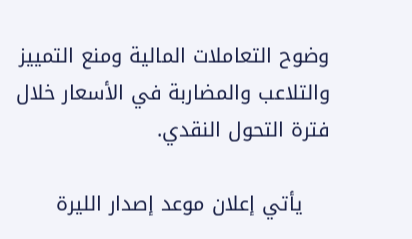وضوح التعاملات المالية ومنع التمييز والتلاعب والمضاربة في الأسعار خلال فترة التحول النقدي.

    يأتي إعلان موعد إصدار الليرة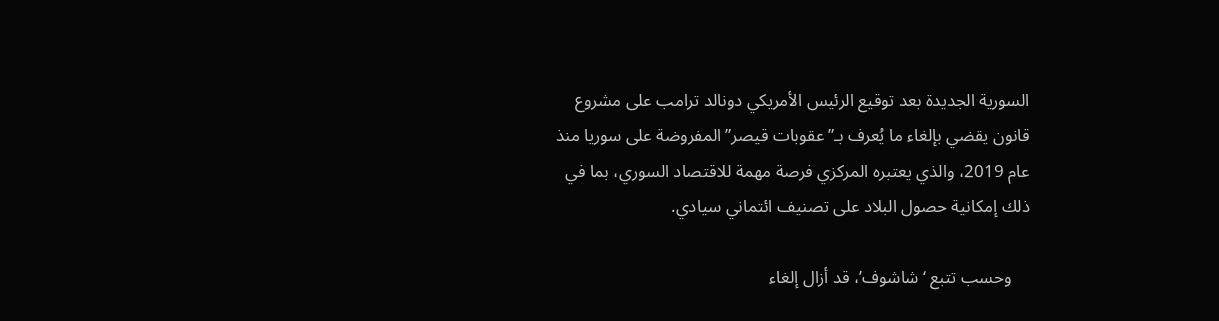السورية الجديدة بعد توقيع الرئيس الأمريكي دونالد ترامب على مشروع قانون يقضي بإلغاء ما يُعرف بـ”عقوبات قيصر” المفروضة على سوريا منذ عام 2019، والذي يعتبره المركزي فرصة مهمة للاقتصاد السوري، بما في ذلك إمكانية حصول البلاد على تصنيف ائتماني سيادي.

    وحسب تتبع ‘شاشوف’، قد أزال إلغاء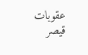عقوبات قيصر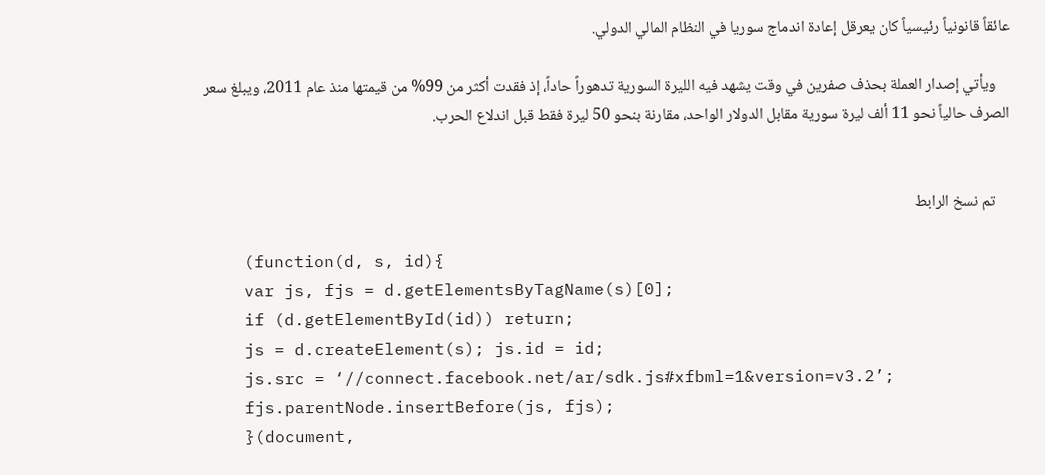عائقاً قانونياً رئيسياً كان يعرقل إعادة اندماج سوريا في النظام المالي الدولي.

    ويأتي إصدار العملة بحذف صفرين في وقت يشهد فيه الليرة السورية تدهوراً حاداً، إذ فقدت أكثر من 99% من قيمتها منذ عام 2011، ويبلغ سعر الصرف حالياً نحو 11 ألف ليرة سورية مقابل الدولار الواحد، مقارنة بنحو 50 ليرة فقط قبل اندلاع الحرب.


    تم نسخ الرابط

    (function(d, s, id){
    var js, fjs = d.getElementsByTagName(s)[0];
    if (d.getElementById(id)) return;
    js = d.createElement(s); js.id = id;
    js.src = ‘//connect.facebook.net/ar/sdk.js#xfbml=1&version=v3.2’;
    fjs.parentNode.insertBefore(js, fjs);
    }(document,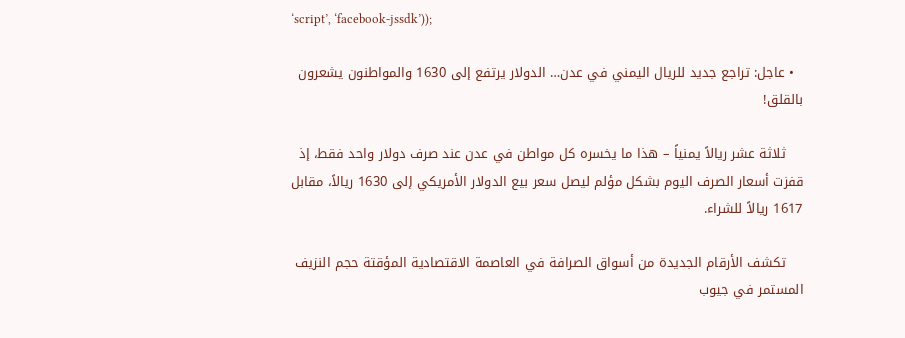‘script’, ‘facebook-jssdk’));

  • عاجل: تراجع جديد للريال اليمني في عدن… الدولار يرتفع إلى 1630 والمواطنون يشعرون بالقلق!

    ثلاثة عشر ريالاً يمنياً – هذا ما يخسره كل مواطن في عدن عند صرف دولار واحد فقط، إذ قفزت أسعار الصرف اليوم بشكل مؤلم ليصل سعر بيع الدولار الأمريكي إلى 1630 ريالاً، مقابل 1617 ريالاً للشراء.

    تكشف الأرقام الجديدة من أسواق الصرافة في العاصمة الاقتصادية المؤقتة حجم النزيف المستمر في جيوب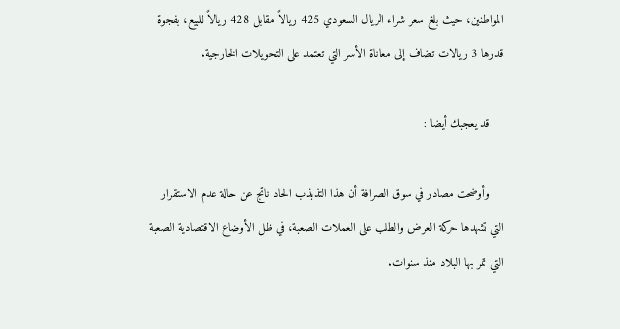المواطنين، حيث بلغ سعر شراء الريال السعودي 425 ريالاً مقابل 428 ريالاً للبيع، بفجوة قدرها 3 ريالات تضاف إلى معاناة الأسر التي تعتمد على التحويلات الخارجية.

    قد يعجبك أيضا :

    وأوضحت مصادر في سوق الصرافة أن هذا التذبذب الحاد ناتج عن حالة عدم الاستقرار التي تشهدها حركة العرض والطلب على العملات الصعبة، في ظل الأوضاع الاقتصادية الصعبة التي تمر بها البلاد منذ سنوات.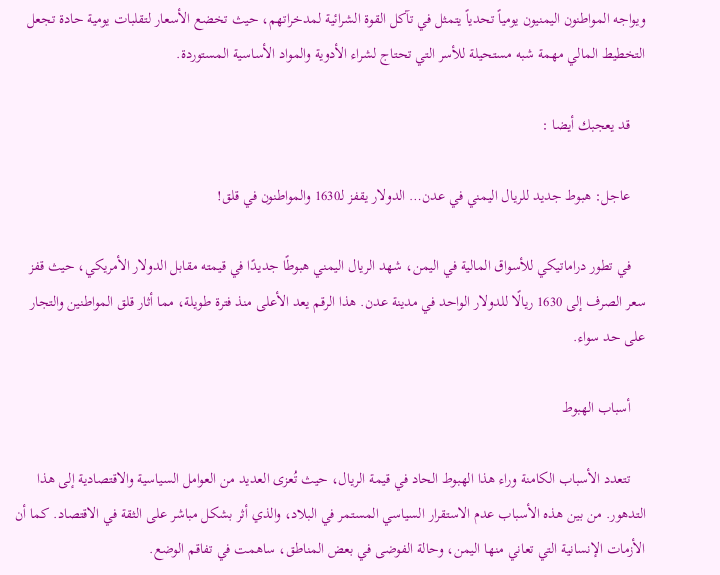ويواجه المواطنون اليمنيون يومياً تحدياً يتمثل في تآكل القوة الشرائية لمدخراتهم، حيث تخضع الأسعار لتقلبات يومية حادة تجعل التخطيط المالي مهمة شبه مستحيلة للأسر التي تحتاج لشراء الأدوية والمواد الأساسية المستوردة.

    قد يعجبك أيضا :

    عاجل: هبوط جديد للريال اليمني في عدن… الدولار يقفز لـ1630 والمواطنون في قلق!

    في تطور دراماتيكي للأسواق المالية في اليمن، شهد الريال اليمني هبوطًا جديدًا في قيمته مقابل الدولار الأمريكي، حيث قفز سعر الصرف إلى 1630 ريالًا للدولار الواحد في مدينة عدن. هذا الرقم يعد الأعلى منذ فترة طويلة، مما أثار قلق المواطنين والتجار على حد سواء.

    أسباب الهبوط

    تتعدد الأسباب الكامنة وراء هذا الهبوط الحاد في قيمة الريال، حيث تُعزى العديد من العوامل السياسية والاقتصادية إلى هذا التدهور. من بين هذه الأسباب عدم الاستقرار السياسي المستمر في البلاد، والذي أثر بشكل مباشر على الثقة في الاقتصاد. كما أن الأزمات الإنسانية التي تعاني منها اليمن، وحالة الفوضى في بعض المناطق، ساهمت في تفاقم الوضع.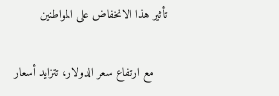تأثير هذا الانخفاض على المواطنين

    مع ارتفاع سعر الدولار، تتزايد أسعار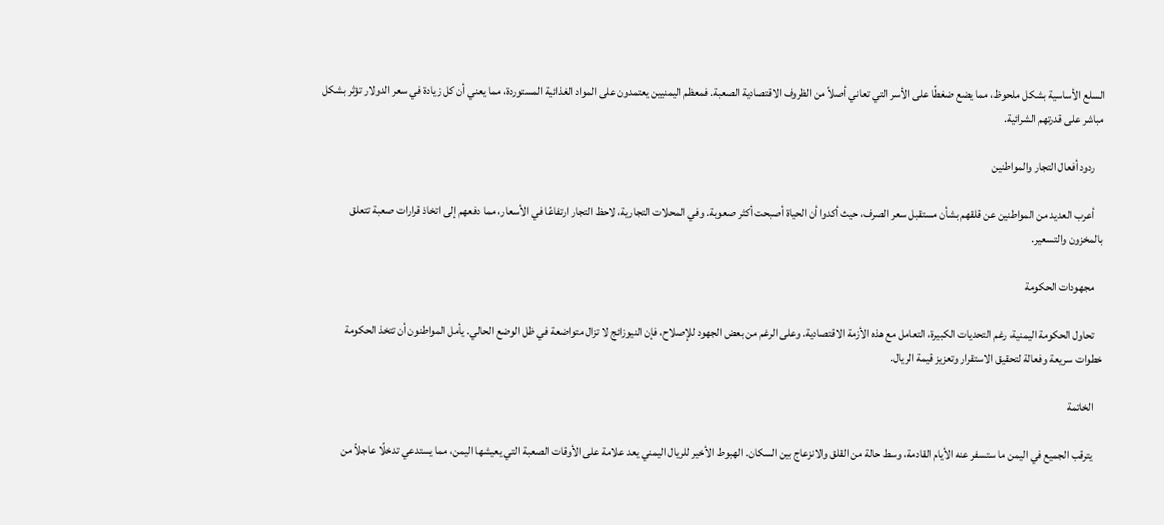السلع الأساسية بشكل ملحوظ، مما يضع ضغطًا على الأسر التي تعاني أصلاً من الظروف الاقتصادية الصعبة. فمعظم اليمنيين يعتمدون على المواد الغذائية المستوردة، مما يعني أن كل زيادة في سعر الدولار تؤثر بشكل مباشر على قدرتهم الشرائية.

    ردود أفعال التجار والمواطنين

    أعرب العديد من المواطنين عن قلقهم بشأن مستقبل سعر الصرف، حيث أكدوا أن الحياة أصبحت أكثر صعوبة. وفي المحلات التجارية، لاحظ التجار ارتفاعًا في الأسعار، مما دفعهم إلى اتخاذ قرارات صعبة تتعلق بالمخزون والتسعير.

    مجهودات الحكومة

    تحاول الحكومة اليمنية، رغم التحديات الكبيرة، التعامل مع هذه الأزمة الاقتصادية. وعلى الرغم من بعض الجهود للإصلاح، فإن النيوزائج لا تزال متواضعة في ظل الوضع الحالي. يأمل المواطنون أن تتخذ الحكومة خطوات سريعة وفعالة لتحقيق الاستقرار وتعزيز قيمة الريال.

    الخاتمة

    يترقب الجميع في اليمن ما ستسفر عنه الأيام القادمة، وسط حالة من القلق والانزعاج بين السكان. الهبوط الأخير للريال اليمني يعد علامة على الأوقات الصعبة التي يعيشها اليمن، مما يستدعي تدخلًا عاجلاً من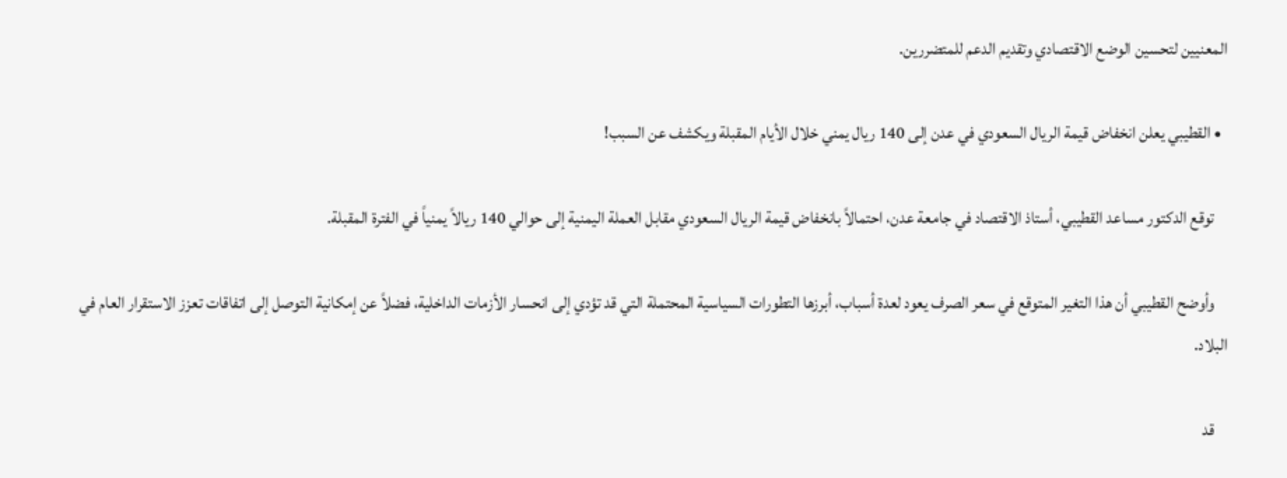المعنيين لتحسين الوضع الاقتصادي وتقديم الدعم للمتضررين.

  • القطيبي يعلن انخفاض قيمة الريال السعودي في عدن إلى 140 ريال يمني خلال الأيام المقبلة ويكشف عن السبب!

    توقع الدكتور مساعد القطيبي، أستاذ الاقتصاد في جامعة عدن، احتمالاً بانخفاض قيمة الريال السعودي مقابل العملة اليمنية إلى حوالي 140 ريالاً يمنياً في الفترة المقبلة.

    وأوضح القطيبي أن هذا التغير المتوقع في سعر الصرف يعود لعدة أسباب، أبرزها التطورات السياسية المحتملة التي قد تؤدي إلى انحسار الأزمات الداخلية، فضلاً عن إمكانية التوصل إلى اتفاقات تعزز الاستقرار العام في البلاد.

    قد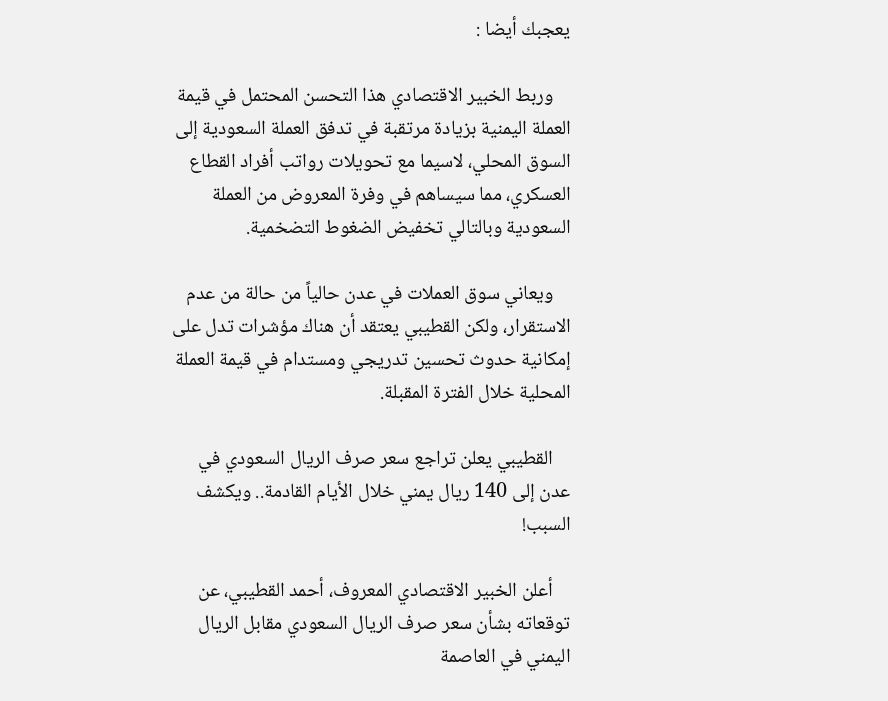يعجبك أيضا :

    وربط الخبير الاقتصادي هذا التحسن المحتمل في قيمة العملة اليمنية بزيادة مرتقبة في تدفق العملة السعودية إلى السوق المحلي، لاسيما مع تحويلات رواتب أفراد القطاع العسكري، مما سيساهم في وفرة المعروض من العملة السعودية وبالتالي تخفيض الضغوط التضخمية.

    ويعاني سوق العملات في عدن حالياً من حالة من عدم الاستقرار، ولكن القطيبي يعتقد أن هناك مؤشرات تدل على إمكانية حدوث تحسين تدريجي ومستدام في قيمة العملة المحلية خلال الفترة المقبلة.

    القطيبي يعلن تراجع سعر صرف الريال السعودي في عدن إلى 140 ريال يمني خلال الأيام القادمة.. ويكشف السبب!

    أعلن الخبير الاقتصادي المعروف، أحمد القطيبي، عن توقعاته بشأن سعر صرف الريال السعودي مقابل الريال اليمني في العاصمة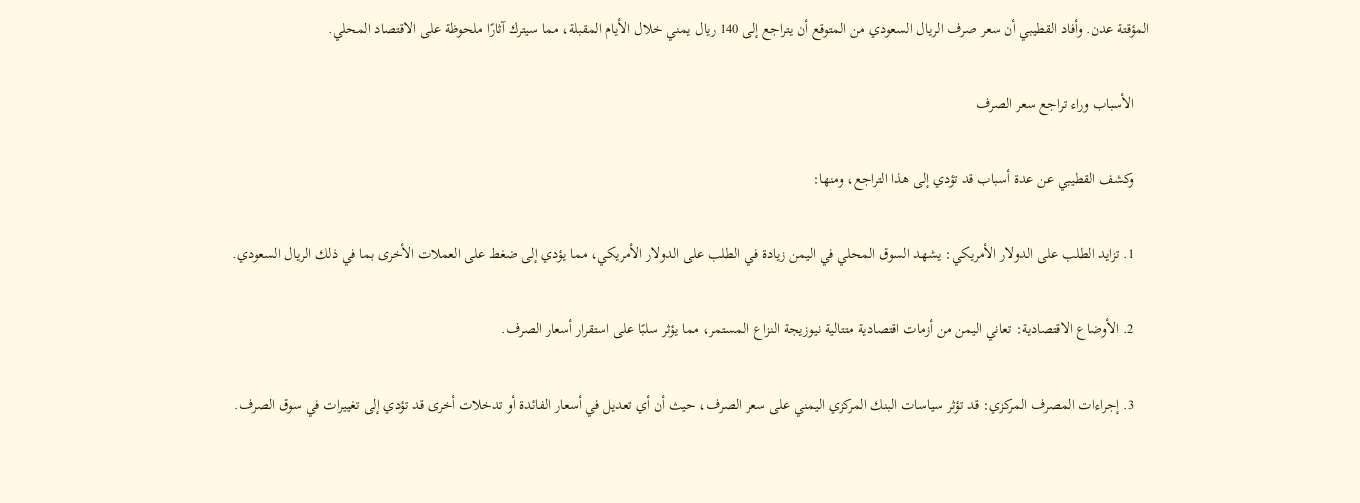المؤقتة عدن. وأفاد القطيبي أن سعر صرف الريال السعودي من المتوقع أن يتراجع إلى 140 ريال يمني خلال الأيام المقبلة، مما سيترك آثارًا ملحوظة على الاقتصاد المحلي.

    الأسباب وراء تراجع سعر الصرف

    وكشف القطيبي عن عدة أسباب قد تؤدي إلى هذا التراجع، ومنها:

    1. تزايد الطلب على الدولار الأمريكي: يشهد السوق المحلي في اليمن زيادة في الطلب على الدولار الأمريكي، مما يؤدي إلى ضغط على العملات الأخرى بما في ذلك الريال السعودي.

    2. الأوضاع الاقتصادية: تعاني اليمن من أزمات اقتصادية متتالية نيوزيجة النزاع المستمر، مما يؤثر سلبًا على استقرار أسعار الصرف.

    3. إجراءات المصرف المركزي: قد تؤثر سياسات البنك المركزي اليمني على سعر الصرف، حيث أن أي تعديل في أسعار الفائدة أو تدخلات أخرى قد تؤدي إلى تغييرات في سوق الصرف.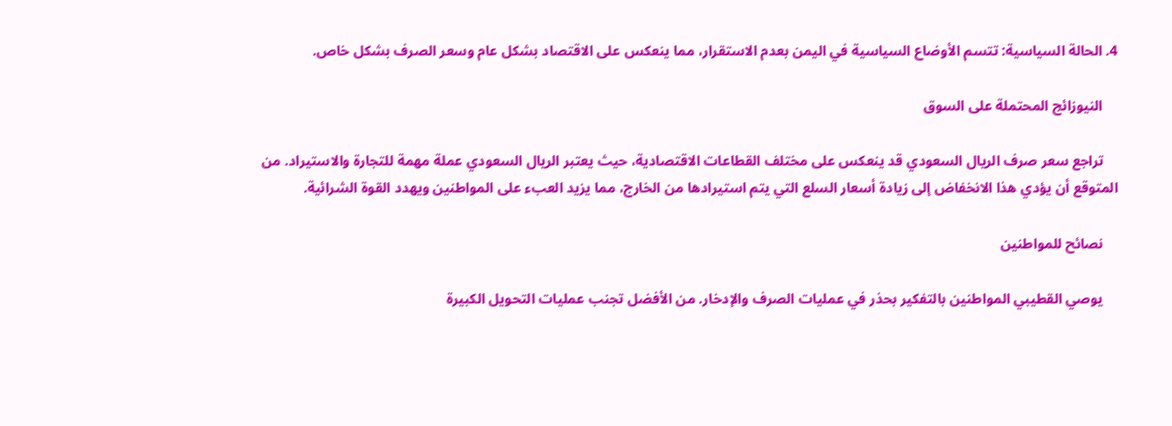4. الحالة السياسية: تتسم الأوضاع السياسية في اليمن بعدم الاستقرار، مما ينعكس على الاقتصاد بشكل عام وسعر الصرف بشكل خاص.

    النيوزائج المحتملة على السوق

    تراجع سعر صرف الريال السعودي قد ينعكس على مختلف القطاعات الاقتصادية، حيث يعتبر الريال السعودي عملة مهمة للتجارة والاستيراد. من المتوقع أن يؤدي هذا الانخفاض إلى زيادة أسعار السلع التي يتم استيرادها من الخارج، مما يزيد العبء على المواطنين ويهدد القوة الشرائية.

    نصائح للمواطنين

    يوصي القطيبي المواطنين بالتفكير بحذر في عمليات الصرف والإدخار. من الأفضل تجنب عمليات التحويل الكبيرة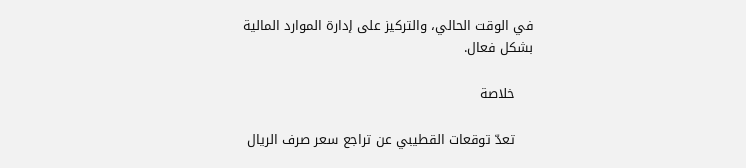في الوقت الحالي، والتركيز على إدارة الموارد المالية بشكل فعال.

    خلاصة

    تعدّ توقعات القطيبي عن تراجع سعر صرف الريال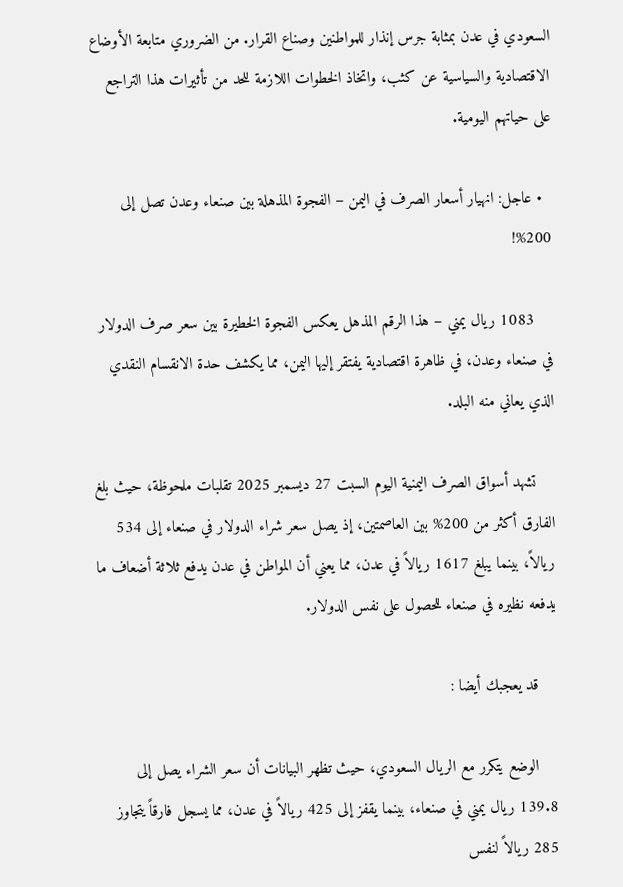السعودي في عدن بمثابة جرس إنذار للمواطنين وصناع القرار. من الضروري متابعة الأوضاع الاقتصادية والسياسية عن كثب، واتخاذ الخطوات اللازمة للحد من تأثيرات هذا التراجع على حياتهم اليومية.

  • عاجل: انهيار أسعار الصرف في اليمن – الفجوة المذهلة بين صنعاء وعدن تصل إلى 200%!

    1083 ريال يمني – هذا الرقم المذهل يعكس الفجوة الخطيرة بين سعر صرف الدولار في صنعاء وعدن، في ظاهرة اقتصادية يفتقر إليها اليمن، مما يكشف حدة الانقسام النقدي الذي يعاني منه البلد.

    تشهد أسواق الصرف اليمنية اليوم السبت 27 ديسمبر 2025 تقلبات ملحوظة، حيث بلغ الفارق أكثر من 200% بين العاصمتين، إذ يصل سعر شراء الدولار في صنعاء إلى 534 ريالاً، بينما يبلغ 1617 ريالاً في عدن، مما يعني أن المواطن في عدن يدفع ثلاثة أضعاف ما يدفعه نظيره في صنعاء للحصول على نفس الدولار.

    قد يعجبك أيضا :

    الوضع يتكرر مع الريال السعودي، حيث تظهر البيانات أن سعر الشراء يصل إلى 139.8 ريال يمني في صنعاء، بينما يقفز إلى 425 ريالاً في عدن، مما يسجل فارقاً يتجاوز 285 ريالاً لنفس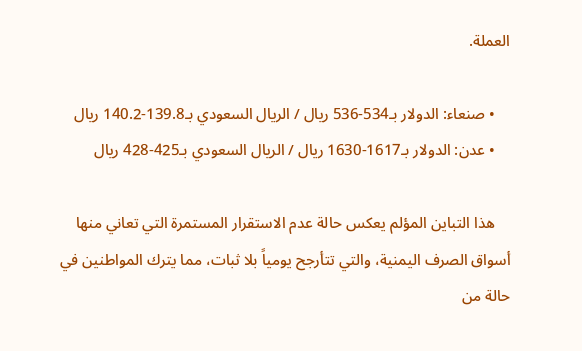العملة.

    • صنعاء: الدولار بـ534-536 ريال / الريال السعودي بـ139.8-140.2 ريال
    • عدن: الدولار بـ1617-1630 ريال / الريال السعودي بـ425-428 ريال

    هذا التباين المؤلم يعكس حالة عدم الاستقرار المستمرة التي تعاني منها أسواق الصرف اليمنية، والتي تتأرجح يومياً بلا ثبات، مما يترك المواطنين في حالة من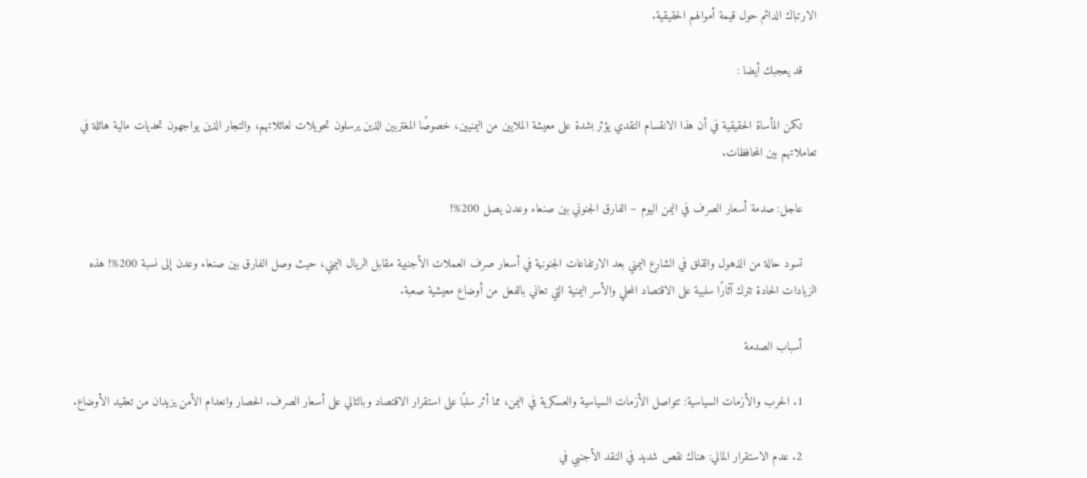الارتباك الدائم حول قيمة أموالهم الحقيقية.

    قد يعجبك أيضا :

    تكمن المأساة الحقيقية في أن هذا الانقسام النقدي يؤثر بشدة على معيشة الملايين من اليمنيين، خصوصًا المغتربين الذين يرسلون تحويلات لعائلاتهم، والتجار الذين يواجهون تحديات مالية هائلة في تعاملاتهم بين المحافظات.

    عاجل: صدمة أسعار الصرف في اليمن اليوم – الفارق الجنوني بين صنعاء وعدن يصل 200%!

    تسود حالة من الذهول والقلق في الشارع اليمني بعد الارتفاعات الجنونية في أسعار صرف العملات الأجنبية مقابل الريال اليمني، حيث وصل الفارق بين صنعاء وعدن إلى نسبة 200%! هذه الزيادات الحادة تترك آثارًا سلبية على الاقتصاد المحلي والأسر اليمنية التي تعاني بالفعل من أوضاع معيشية صعبة.

    أسباب الصدمة

    1. الحرب والأزمات السياسية: تتواصل الأزمات السياسية والعسكرية في اليمن، مما أثر سلبًا على استقرار الاقتصاد وبالتالي على أسعار الصرف. الحصار وانعدام الأمن يزيدان من تعقيد الأوضاع.

    2. عدم الاستقرار المالي: هناك نقص شديد في النقد الأجنبي في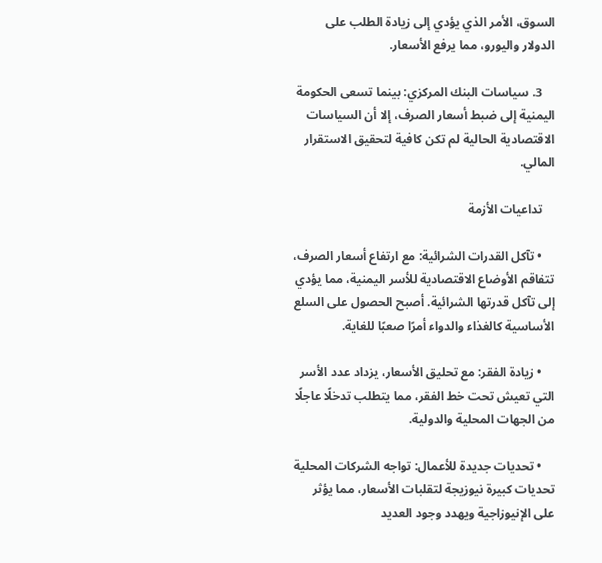السوق، الأمر الذي يؤدي إلى زيادة الطلب على الدولار واليورو، مما يرفع الأسعار.

    3. سياسات البنك المركزي: بينما تسعى الحكومة اليمنية إلى ضبط أسعار الصرف، إلا أن السياسات الاقتصادية الحالية لم تكن كافية لتحقيق الاستقرار المالي.

    تداعيات الأزمة

    • تآكل القدرات الشرائية: مع ارتفاع أسعار الصرف، تتفاقم الأوضاع الاقتصادية للأسر اليمنية، مما يؤدي إلى تآكل قدرتها الشرائية. أصبح الحصول على السلع الأساسية كالغذاء والدواء أمرًا صعبًا للغاية.

    • زيادة الفقر: مع تحليق الأسعار، يزداد عدد الأسر التي تعيش تحت خط الفقر، مما يتطلب تدخلًا عاجلًا من الجهات المحلية والدولية.

    • تحديات جديدة للأعمال: تواجه الشركات المحلية تحديات كبيرة نيوزيجة لتقلبات الأسعار، مما يؤثر على الإنيوزاجية ويهدد وجود العديد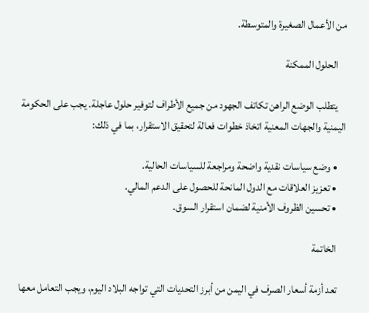من الأعمال الصغيرة والمتوسطة.

    الحلول الممكنة

    يتطلب الوضع الراهن تكاتف الجهود من جميع الأطراف لتوفير حلول عاجلة. يجب على الحكومة اليمنية والجهات المعنية اتخاذ خطوات فعالة لتحقيق الاستقرار، بما في ذلك:

    • وضع سياسات نقدية واضحة ومراجعة للسياسات الحالية.
    • تعزيز العلاقات مع الدول المانحة للحصول على الدعم المالي.
    • تحسين الظروف الأمنية لضمان استقرار السوق.

    الخاتمة

    تعد أزمة أسعار الصرف في اليمن من أبرز التحديات التي تواجه البلاد اليوم، ويجب التعامل معها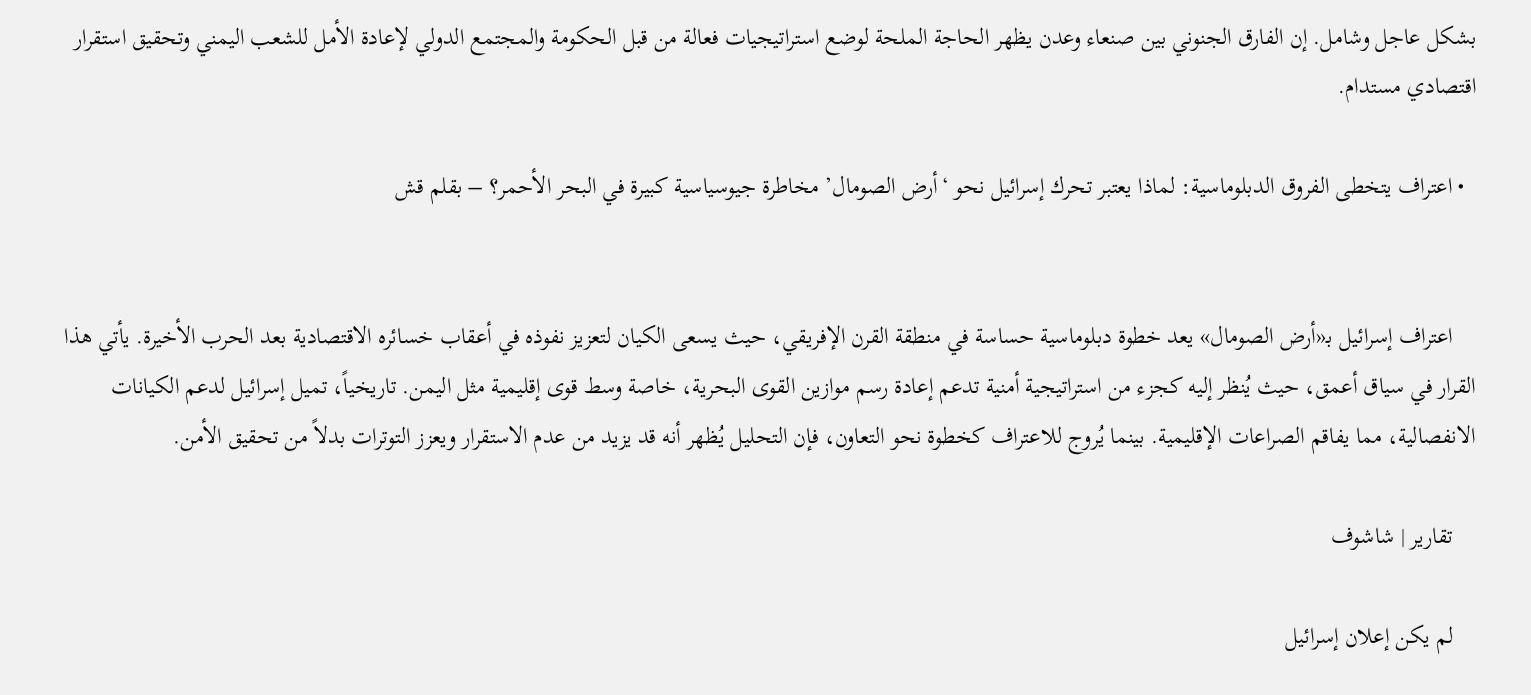بشكل عاجل وشامل. إن الفارق الجنوني بين صنعاء وعدن يظهر الحاجة الملحة لوضع استراتيجيات فعالة من قبل الحكومة والمجتمع الدولي لإعادة الأمل للشعب اليمني وتحقيق استقرار اقتصادي مستدام.

  • اعتراف يتخطى الفروق الدبلوماسية: لماذا يعتبر تحرك إسرائيل نحو ‘أرض الصومال’ مخاطرة جيوسياسية كبيرة في البحر الأحمر؟ – بقلم قش


    اعتراف إسرائيل بـ«أرض الصومال» يعد خطوة دبلوماسية حساسة في منطقة القرن الإفريقي، حيث يسعى الكيان لتعزيز نفوذه في أعقاب خسائره الاقتصادية بعد الحرب الأخيرة. يأتي هذا القرار في سياق أعمق، حيث يُنظر إليه كجزء من استراتيجية أمنية تدعم إعادة رسم موازين القوى البحرية، خاصة وسط قوى إقليمية مثل اليمن. تاريخياً، تميل إسرائيل لدعم الكيانات الانفصالية، مما يفاقم الصراعات الإقليمية. بينما يُروج للاعتراف كخطوة نحو التعاون، فإن التحليل يُظهر أنه قد يزيد من عدم الاستقرار ويعزز التوترات بدلاً من تحقيق الأمن.

    تقارير | شاشوف

    لم يكن إعلان إسرائيل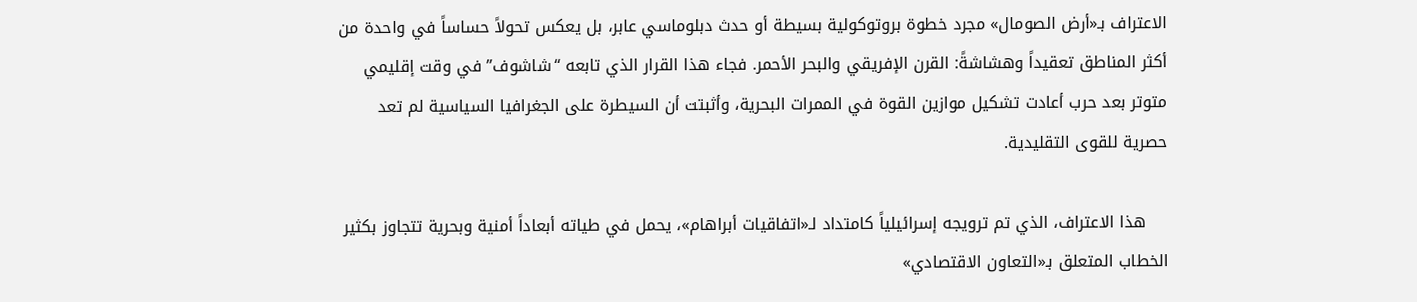الاعتراف بـ«أرض الصومال» مجرد خطوة بروتوكولية بسيطة أو حدث دبلوماسي عابر، بل يعكس تحولاً حساساً في واحدة من أكثر المناطق تعقيداً وهشاشةً: القرن الإفريقي والبحر الأحمر. فجاء هذا القرار الذي تابعه “شاشوف” في وقت إقليمي متوتر بعد حرب أعادت تشكيل موازين القوة في الممرات البحرية، وأثبتت أن السيطرة على الجغرافيا السياسية لم تعد حصرية للقوى التقليدية.

    هذا الاعتراف، الذي تم ترويجه إسرائيلياً كامتداد لـ«اتفاقيات أبراهام»، يحمل في طياته أبعاداً أمنية وبحرية تتجاوز بكثير الخطاب المتعلق بـ«التعاون الاقتصادي»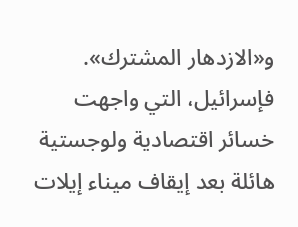و«الازدهار المشترك». فإسرائيل، التي واجهت خسائر اقتصادية ولوجستية هائلة بعد إيقاف ميناء إيلات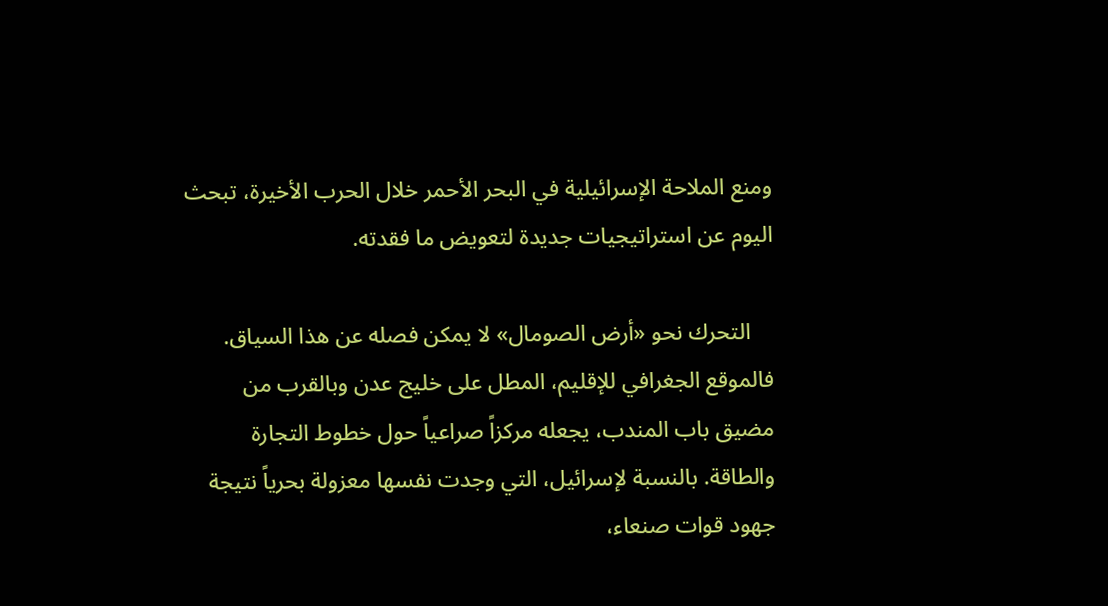ومنع الملاحة الإسرائيلية في البحر الأحمر خلال الحرب الأخيرة، تبحث اليوم عن استراتيجيات جديدة لتعويض ما فقدته.

    التحرك نحو «أرض الصومال» لا يمكن فصله عن هذا السياق. فالموقع الجغرافي للإقليم، المطل على خليج عدن وبالقرب من مضيق باب المندب، يجعله مركزاً صراعياً حول خطوط التجارة والطاقة. بالنسبة لإسرائيل، التي وجدت نفسها معزولة بحرياً نتيجة جهود قوات صنعاء،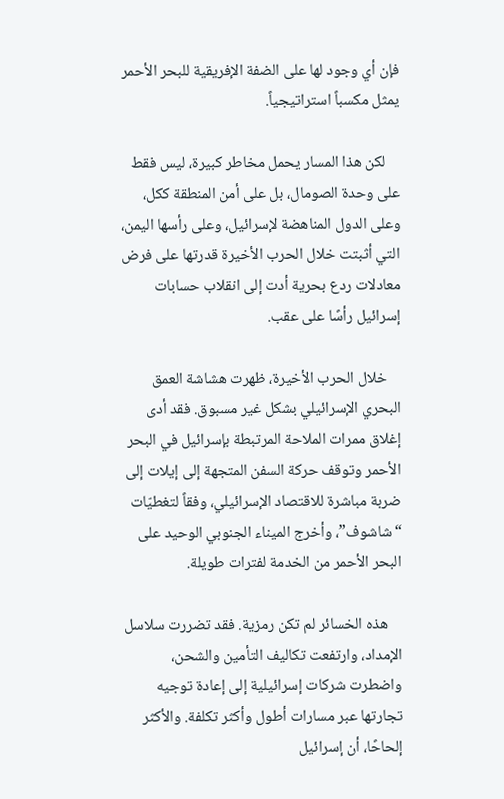فإن أي وجود لها على الضفة الإفريقية للبحر الأحمر يمثل مكسباً استراتيجياً.

    لكن هذا المسار يحمل مخاطر كبيرة، ليس فقط على وحدة الصومال، بل على أمن المنطقة ككل، وعلى الدول المناهضة لإسرائيل، وعلى رأسها اليمن، التي أثبتت خلال الحرب الأخيرة قدرتها على فرض معادلات ردع بحرية أدت إلى انقلاب حسابات إسرائيل رأسًا على عقب.

    خلال الحرب الأخيرة، ظهرت هشاشة العمق البحري الإسرائيلي بشكل غير مسبوق. فقد أدى إغلاق ممرات الملاحة المرتبطة بإسرائيل في البحر الأحمر وتوقف حركة السفن المتجهة إلى إيلات إلى ضربة مباشرة للاقتصاد الإسرائيلي، وفقاً لتغطيّات “شاشوف”، وأخرج الميناء الجنوبي الوحيد على البحر الأحمر من الخدمة لفترات طويلة.

    هذه الخسائر لم تكن رمزية. فقد تضررت سلاسل الإمداد، وارتفعت تكاليف التأمين والشحن، واضطرت شركات إسرائيلية إلى إعادة توجيه تجارتها عبر مسارات أطول وأكثر تكلفة. والأكثر إلحاحًا، أن إسرائيل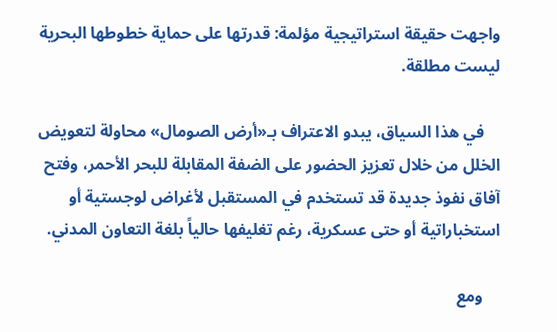واجهت حقيقة استراتيجية مؤلمة: قدرتها على حماية خطوطها البحرية ليست مطلقة.

    في هذا السياق، يبدو الاعتراف بـ«أرض الصومال» محاولة لتعويض الخلل من خلال تعزيز الحضور على الضفة المقابلة للبحر الأحمر، وفتح آفاق نفوذ جديدة قد تستخدم في المستقبل لأغراض لوجستية أو استخباراتية أو حتى عسكرية، رغم تغليفها حالياً بلغة التعاون المدني.

    ومع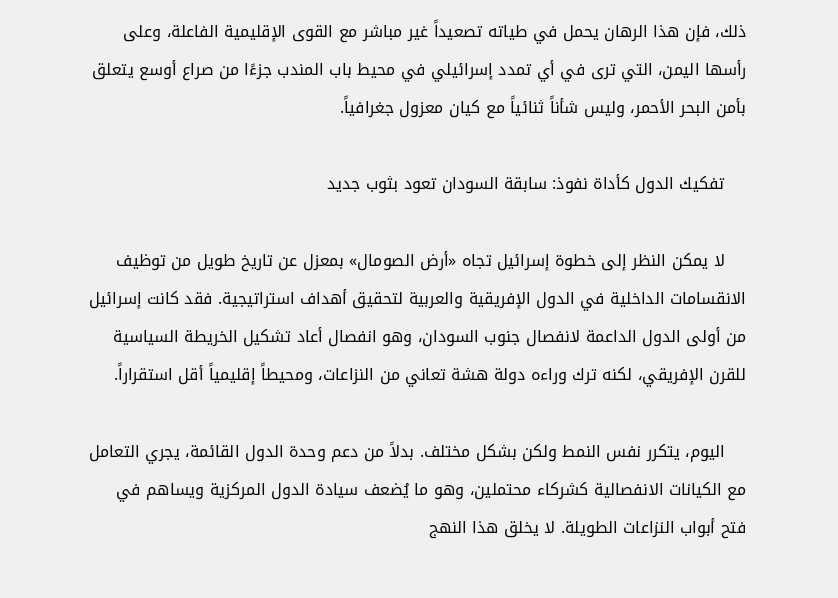ذلك، فإن هذا الرهان يحمل في طياته تصعيداً غير مباشر مع القوى الإقليمية الفاعلة، وعلى رأسها اليمن، التي ترى في أي تمدد إسرائيلي في محيط باب المندب جزءًا من صراع أوسع يتعلق بأمن البحر الأحمر، وليس شأناً ثنائياً مع كيان معزول جغرافياً.

    تفكيك الدول كأداة نفوذ: سابقة السودان تعود بثوب جديد

    لا يمكن النظر إلى خطوة إسرائيل تجاه «أرض الصومال» بمعزل عن تاريخ طويل من توظيف الانقسامات الداخلية في الدول الإفريقية والعربية لتحقيق أهداف استراتيجية. فقد كانت إسرائيل من أولى الدول الداعمة لانفصال جنوب السودان، وهو انفصال أعاد تشكيل الخريطة السياسية للقرن الإفريقي، لكنه ترك وراءه دولة هشة تعاني من النزاعات، ومحيطاً إقليمياً أقل استقراراً.

    اليوم، يتكرر نفس النمط ولكن بشكل مختلف. بدلاً من دعم وحدة الدول القائمة، يجري التعامل مع الكيانات الانفصالية كشركاء محتملين، وهو ما يُضعف سيادة الدول المركزية ويساهم في فتح أبواب النزاعات الطويلة. لا يخلق هذا النهج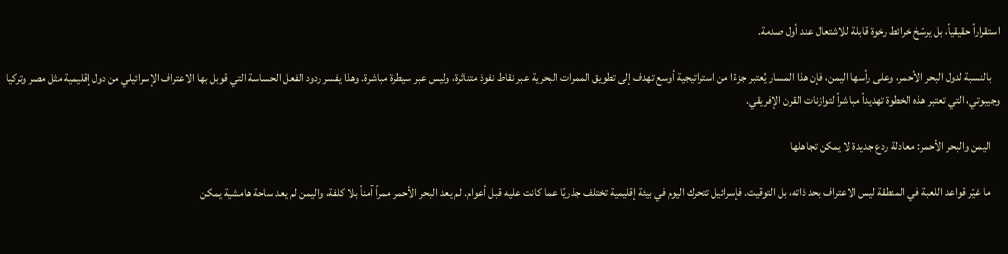استقراراً حقيقياً، بل يرسّخ خرائط رخوة قابلة للاشتعال عند أول صدمة.

    بالنسبة لدول البحر الأحمر، وعلى رأسها اليمن، فإن هذا المسار يُعتبر جزءًا من استراتيجية أوسع تهدف إلى تطويق الممرات البحرية عبر نقاط نفوذ متناثرة، وليس عبر سيطرة مباشرة. وهذا يفسر ردود الفعل الحساسة التي قوبل بها الاعتراف الإسرائيلي من دول إقليمية مثل مصر وتركيا وجيبوتي، التي تعتبر هذه الخطوة تهديداً مباشراً لتوازنات القرن الإفريقي.

    اليمن والبحر الأحمر: معادلة ردع جديدة لا يمكن تجاهلها

    ما غيّر قواعد اللعبة في المنطقة ليس الاعتراف بحد ذاته، بل التوقيت. فإسرائيل تتحرك اليوم في بيئة إقليمية تختلف جذريًا عما كانت عليه قبل أعوام. لم يعد البحر الأحمر ممراً آمناً بلا كلفة، واليمن لم يعد ساحة هامشية يمكن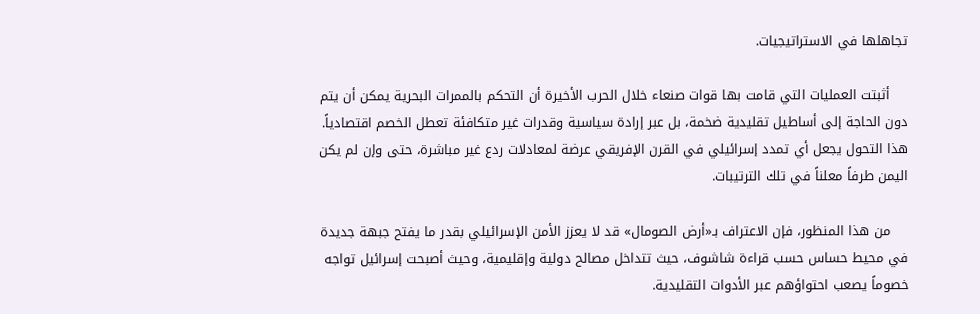تجاهلها في الاستراتيجيات.

    أثبتت العمليات التي قامت بها قوات صنعاء خلال الحرب الأخيرة أن التحكم بالممرات البحرية يمكن أن يتم دون الحاجة إلى أساطيل تقليدية ضخمة، بل عبر إرادة سياسية وقدرات غير متكافئة تعطل الخصم اقتصادياً. هذا التحول يجعل أي تمدد إسرائيلي في القرن الإفريقي عرضة لمعادلات ردع غير مباشرة، حتى وإن لم يكن اليمن طرفاً معلناً في تلك الترتيبات.

    من هذا المنظور، فإن الاعتراف بـ«أرض الصومال» قد لا يعزز الأمن الإسرائيلي بقدر ما يفتح جبهة جديدة في محيط حساس حسب قراءة شاشوف، حيث تتداخل مصالح دولية وإقليمية، وحيث أصبحت إسرائيل تواجه خصوماً يصعب احتواؤهم عبر الأدوات التقليدية.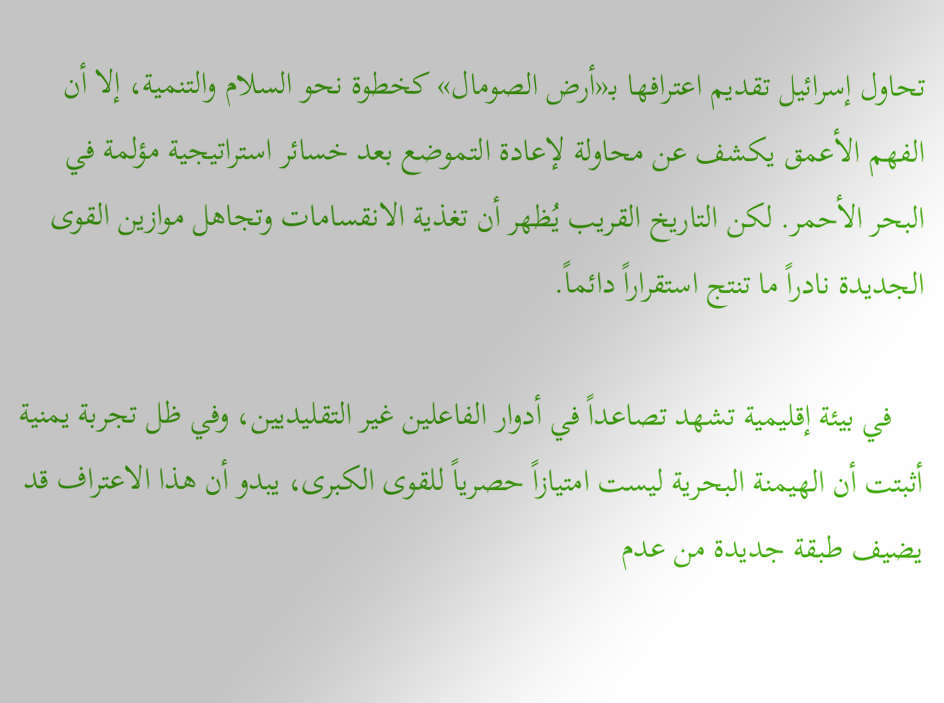تحاول إسرائيل تقديم اعترافها بـ«أرض الصومال» كخطوة نحو السلام والتنمية، إلا أن الفهم الأعمق يكشف عن محاولة لإعادة التموضع بعد خسائر استراتيجية مؤلمة في البحر الأحمر. لكن التاريخ القريب يُظهر أن تغذية الانقسامات وتجاهل موازين القوى الجديدة نادراً ما تنتج استقراراً دائماً.

    في بيئة إقليمية تشهد تصاعداً في أدوار الفاعلين غير التقليديين، وفي ظل تجربة يمنية أثبتت أن الهيمنة البحرية ليست امتيازاً حصرياً للقوى الكبرى، يبدو أن هذا الاعتراف قد يضيف طبقة جديدة من عدم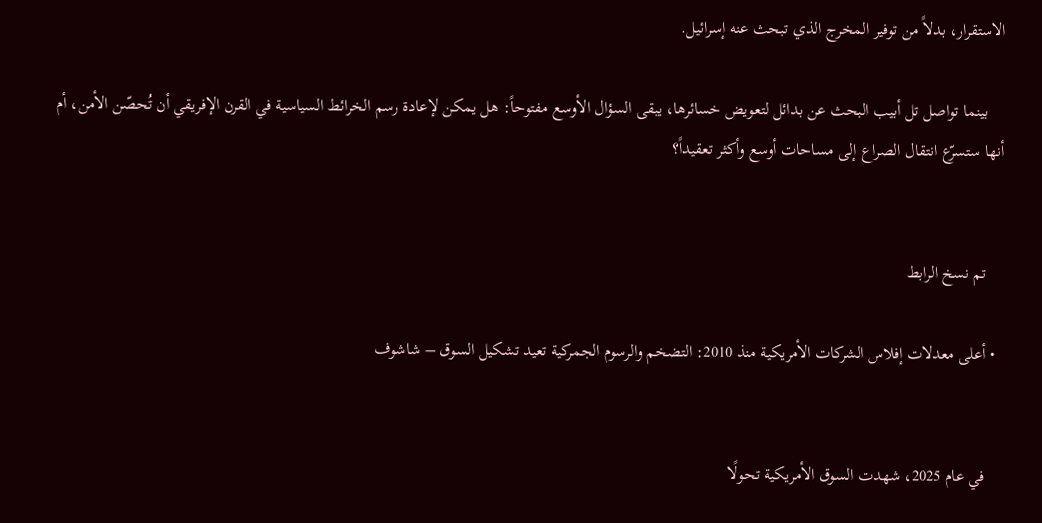الاستقرار، بدلاً من توفير المخرج الذي تبحث عنه إسرائيل.

    بينما تواصل تل أبيب البحث عن بدائل لتعويض خسائرها، يبقى السؤال الأوسع مفتوحاً: هل يمكن لإعادة رسم الخرائط السياسية في القرن الإفريقي أن تُحصّن الأمن، أم أنها ستسرّع انتقال الصراع إلى مساحات أوسع وأكثر تعقيداً؟


    تم نسخ الرابط

  • أعلى معدلات إفلاس الشركات الأمريكية منذ 2010: التضخم والرسوم الجمركية تعيد تشكيل السوق – شاشوف


    في عام 2025، شهدت السوق الأمريكية تحولًا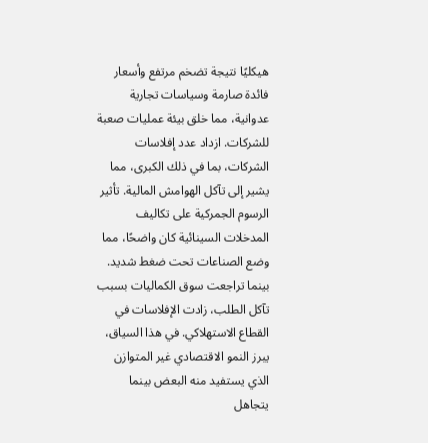هيكليًا نتيجة تضخم مرتفع وأسعار فائدة صارمة وسياسات تجارية عدوانية، مما خلق بيئة عمليات صعبة للشركات. ازداد عدد إفلاسات الشركات، بما في ذلك الكبرى، مما يشير إلى تآكل الهوامش المالية. تأثير الرسوم الجمركية على تكاليف المدخلات السينائية كان واضحًا، مما وضع الصناعات تحت ضغط شديد. بينما تراجعت سوق الكماليات بسبب تآكل الطلب، زادت الإفلاسات في القطاع الاستهلاكي. في هذا السياق، يبرز النمو الاقتصادي غير المتوازن الذي يستفيد منه البعض بينما يتجاهل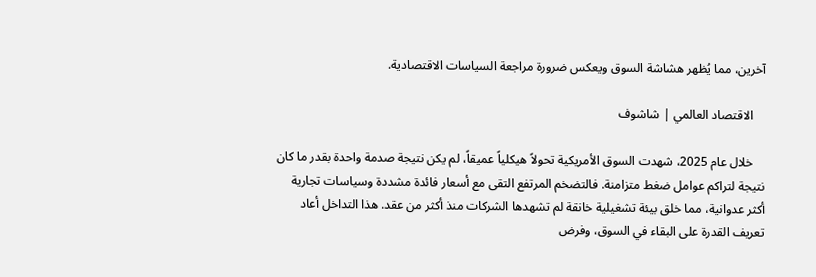آخرين، مما يُظهر هشاشة السوق ويعكس ضرورة مراجعة السياسات الاقتصادية.

    الاقتصاد العالمي | شاشوف

    خلال عام 2025، شهدت السوق الأمريكية تحولاً هيكلياً عميقاً، لم يكن نتيجة صدمة واحدة بقدر ما كان نتيجة لتراكم عوامل ضغط متزامنة. فالتضخم المرتفع التقى مع أسعار فائدة مشددة وسياسات تجارية أكثر عدوانية، مما خلق بيئة تشغيلية خانقة لم تشهدها الشركات منذ أكثر من عقد. هذا التداخل أعاد تعريف القدرة على البقاء في السوق، وفرض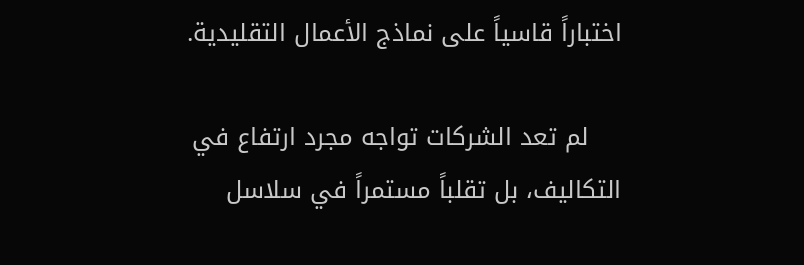اختباراً قاسياً على نماذج الأعمال التقليدية.

    لم تعد الشركات تواجه مجرد ارتفاع في التكاليف، بل تقلباً مستمراً في سلاسل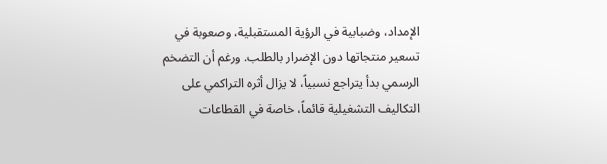الإمداد، وضبابية في الرؤية المستقبلية، وصعوبة في تسعير منتجاتها دون الإضرار بالطلب. ورغم أن التضخم الرسمي بدأ يتراجع نسبياً، لا يزال أثره التراكمي على التكاليف التشغيلية قائماً، خاصة في القطاعات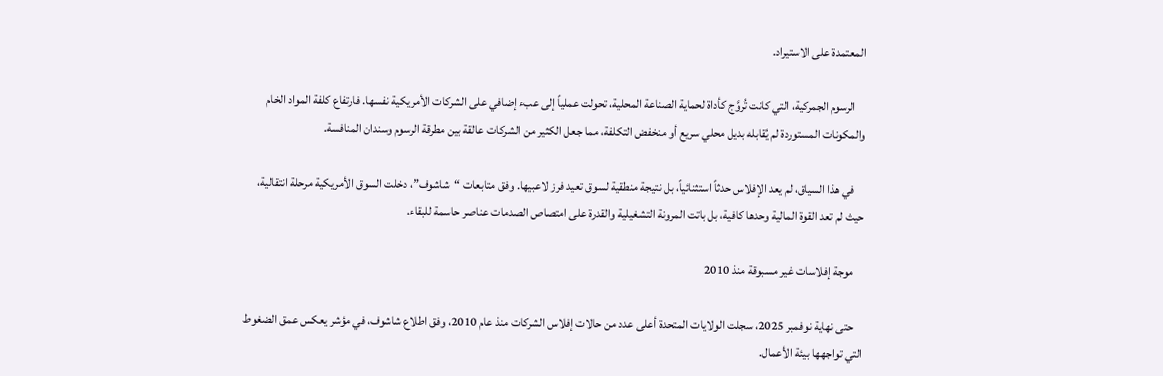المعتمدة على الاستيراد.

    الرسوم الجمركية، التي كانت تُروَّج كأداة لحماية الصناعة المحلية، تحولت عملياً إلى عبء إضافي على الشركات الأمريكية نفسها. فارتفاع كلفة المواد الخام والمكونات المستوردة لم يُقابله بديل محلي سريع أو منخفض التكلفة، مما جعل الكثير من الشركات عالقة بين مطرقة الرسوم وسندان المنافسة.

    في هذا السياق، لم يعد الإفلاس حدثاً استثنائياً، بل نتيجة منطقية لسوق تعيد فرز لاعبيها. وفق متابعات “شاشوف”، دخلت السوق الأمريكية مرحلة انتقالية، حيث لم تعد القوة المالية وحدها كافية، بل باتت المرونة التشغيلية والقدرة على امتصاص الصدمات عناصر حاسمة للبقاء.

    موجة إفلاسات غير مسبوقة منذ 2010

    حتى نهاية نوفمبر 2025، سجلت الولايات المتحدة أعلى عدد من حالات إفلاس الشركات منذ عام 2010، وفق اطلاع شاشوف، في مؤشر يعكس عمق الضغوط التي تواجهها بيئة الأعمال.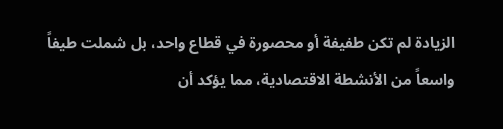الزيادة لم تكن طفيفة أو محصورة في قطاع واحد، بل شملت طيفاً واسعاً من الأنشطة الاقتصادية، مما يؤكد أن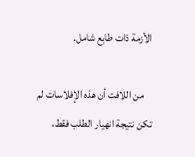الأزمة ذات طابع شامل.

    من اللافت أن هذه الإفلاسات لم تكن نتيجة انهيار الطلب فقط،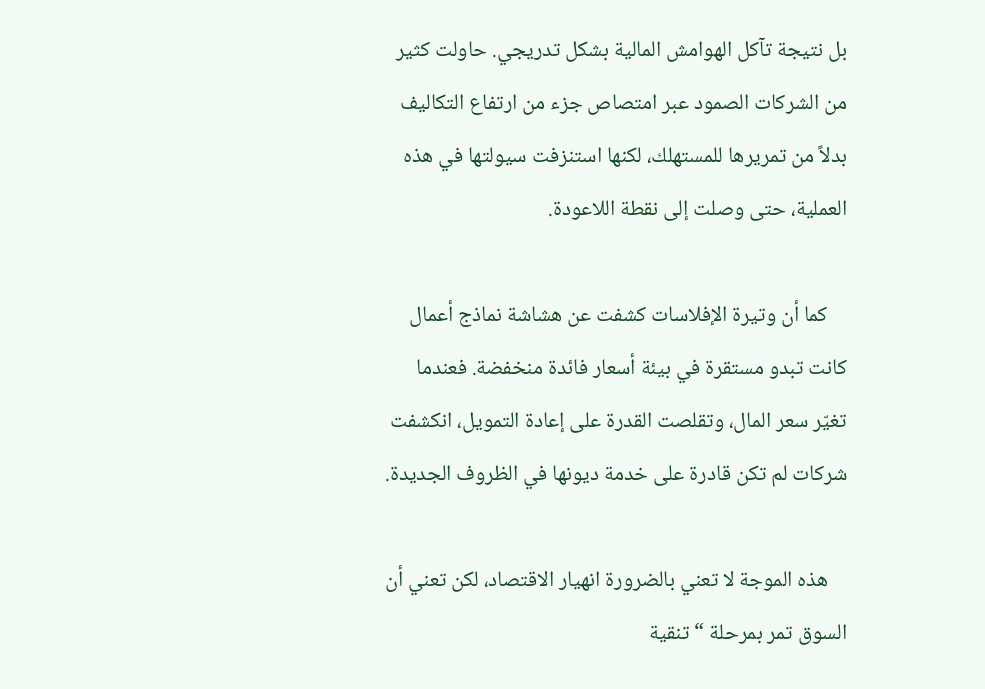بل نتيجة تآكل الهوامش المالية بشكل تدريجي. حاولت كثير من الشركات الصمود عبر امتصاص جزء من ارتفاع التكاليف بدلاً من تمريرها للمستهلك، لكنها استنزفت سيولتها في هذه العملية، حتى وصلت إلى نقطة اللاعودة.

    كما أن وتيرة الإفلاسات كشفت عن هشاشة نماذج أعمال كانت تبدو مستقرة في بيئة أسعار فائدة منخفضة. فعندما تغيّر سعر المال، وتقلصت القدرة على إعادة التمويل، انكشفت شركات لم تكن قادرة على خدمة ديونها في الظروف الجديدة.

    هذه الموجة لا تعني بالضرورة انهيار الاقتصاد، لكن تعني أن السوق تمر بمرحلة “تنقية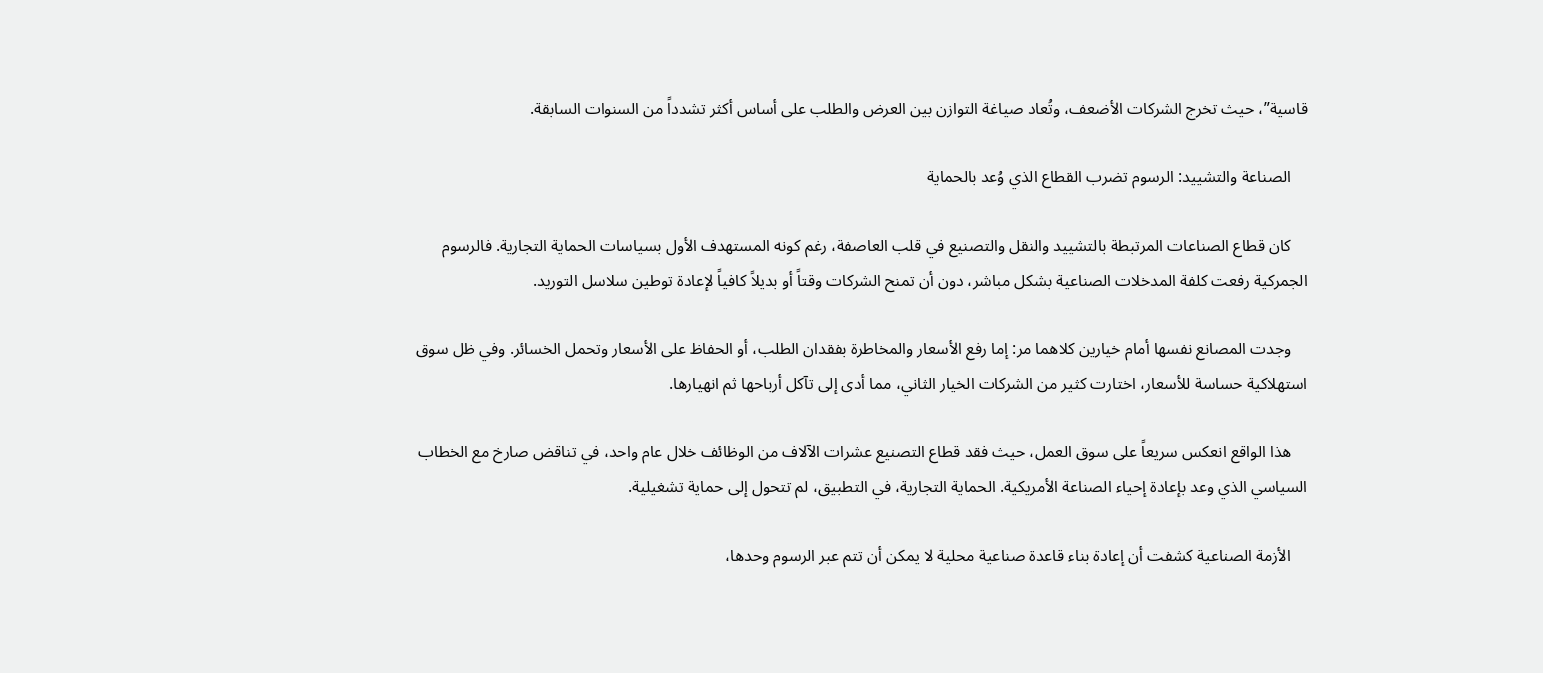قاسية”، حيث تخرج الشركات الأضعف، وتُعاد صياغة التوازن بين العرض والطلب على أساس أكثر تشدداً من السنوات السابقة.

    الصناعة والتشييد: الرسوم تضرب القطاع الذي وُعد بالحماية

    كان قطاع الصناعات المرتبطة بالتشييد والنقل والتصنيع في قلب العاصفة، رغم كونه المستهدف الأول بسياسات الحماية التجارية. فالرسوم الجمركية رفعت كلفة المدخلات الصناعية بشكل مباشر، دون أن تمنح الشركات وقتاً أو بديلاً كافياً لإعادة توطين سلاسل التوريد.

    وجدت المصانع نفسها أمام خيارين كلاهما مر: إما رفع الأسعار والمخاطرة بفقدان الطلب، أو الحفاظ على الأسعار وتحمل الخسائر. وفي ظل سوق استهلاكية حساسة للأسعار، اختارت كثير من الشركات الخيار الثاني، مما أدى إلى تآكل أرباحها ثم انهيارها.

    هذا الواقع انعكس سريعاً على سوق العمل، حيث فقد قطاع التصنيع عشرات الآلاف من الوظائف خلال عام واحد، في تناقض صارخ مع الخطاب السياسي الذي وعد بإعادة إحياء الصناعة الأمريكية. الحماية التجارية، في التطبيق، لم تتحول إلى حماية تشغيلية.

    الأزمة الصناعية كشفت أن إعادة بناء قاعدة صناعية محلية لا يمكن أن تتم عبر الرسوم وحدها،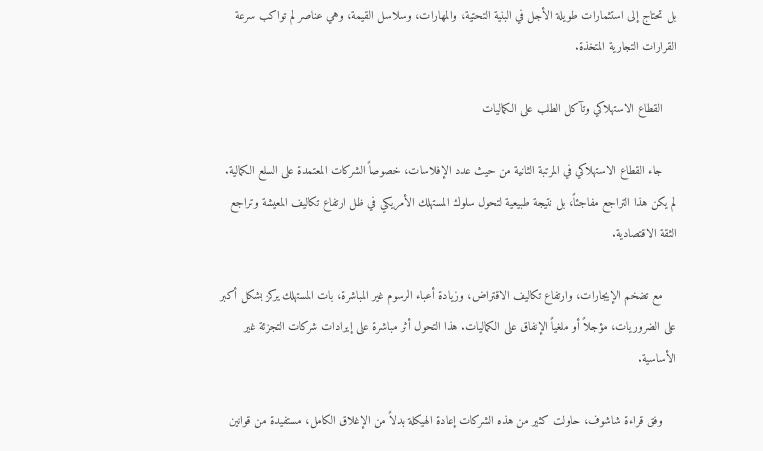بل تحتاج إلى استثمارات طويلة الأجل في البنية التحتية، والمهارات، وسلاسل القيمة، وهي عناصر لم تواكب سرعة القرارات التجارية المتخذة.

    القطاع الاستهلاكي وتآكل الطلب على الكماليات

    جاء القطاع الاستهلاكي في المرتبة الثانية من حيث عدد الإفلاسات، خصوصاً الشركات المعتمدة على السلع الكمالية. لم يكن هذا التراجع مفاجئاً، بل نتيجة طبيعية لتحول سلوك المستهلك الأمريكي في ظل ارتفاع تكاليف المعيشة وتراجع الثقة الاقتصادية.

    مع تضخم الإيجارات، وارتفاع تكاليف الاقتراض، وزيادة أعباء الرسوم غير المباشرة، بات المستهلك يركز بشكل أكبر على الضروريات، مؤجلاً أو ملغياً الإنفاق على الكماليات. هذا التحول أثر مباشرة على إيرادات شركات التجزئة غير الأساسية.

    وفق قراءة شاشوف، حاولت كثير من هذه الشركات إعادة الهيكلة بدلاً من الإغلاق الكامل، مستفيدة من قوانين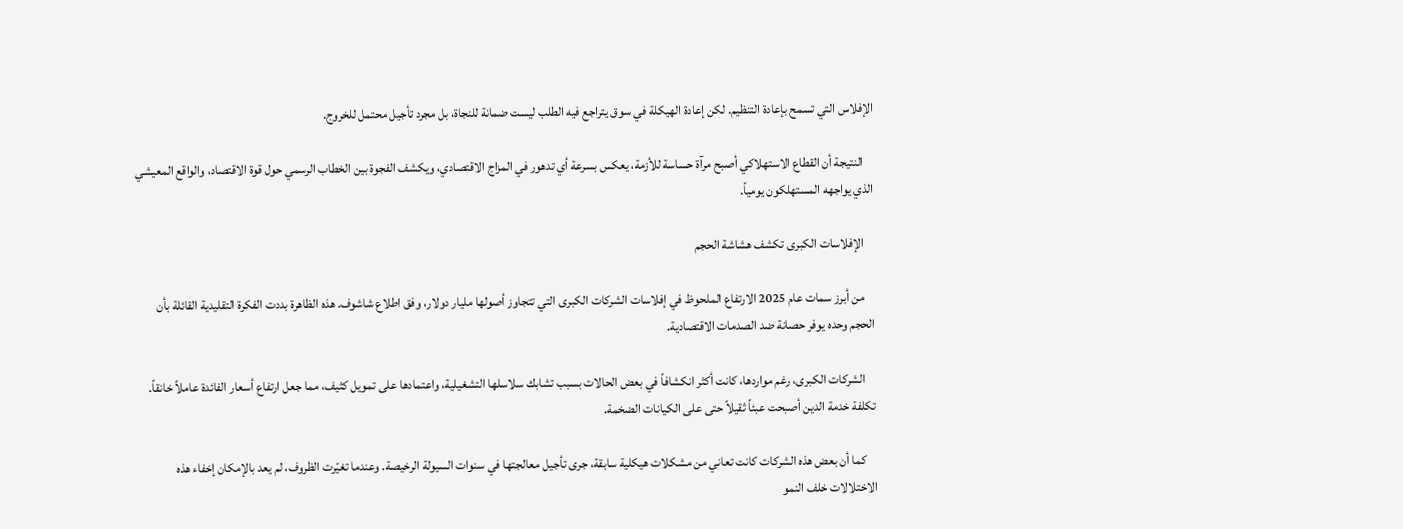الإفلاس التي تسمح بإعادة التنظيم. لكن إعادة الهيكلة في سوق يتراجع فيه الطلب ليست ضمانة للنجاة، بل مجرد تأجيل محتمل للخروج.

    النتيجة أن القطاع الاستهلاكي أصبح مرآة حساسة للأزمة، يعكس بسرعة أي تدهور في المزاج الاقتصادي، ويكشف الفجوة بين الخطاب الرسمي حول قوة الاقتصاد، والواقع المعيشي الذي يواجهه المستهلكون يومياً.

    الإفلاسات الكبرى تكشف هشاشة الحجم

    من أبرز سمات عام 2025 الارتفاع الملحوظ في إفلاسات الشركات الكبرى التي تتجاوز أصولها مليار دولار، وفق اطلاع شاشوف. هذه الظاهرة بددت الفكرة التقليدية القائلة بأن الحجم وحده يوفر حصانة ضد الصدمات الاقتصادية.

    الشركات الكبرى، رغم مواردها، كانت أكثر انكشافاً في بعض الحالات بسبب تشابك سلاسلها التشغيلية، واعتمادها على تمويل كثيف، مما جعل ارتفاع أسعار الفائدة عاملاً خانقاً. تكلفة خدمة الدين أصبحت عبئاً ثقيلاً حتى على الكيانات الضخمة.

    كما أن بعض هذه الشركات كانت تعاني من مشكلات هيكلية سابقة، جرى تأجيل معالجتها في سنوات السيولة الرخيصة. وعندما تغيّرت الظروف، لم يعد بالإمكان إخفاء هذه الاختلالات خلف النمو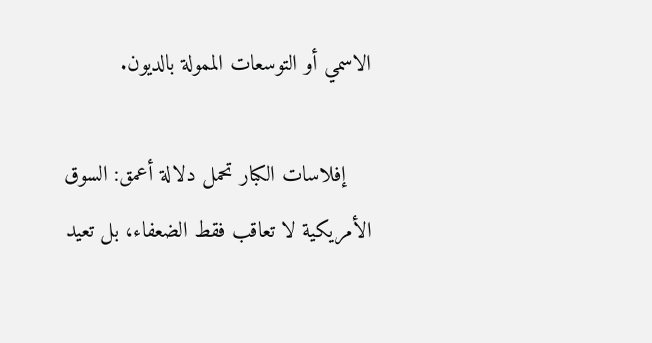الاسمي أو التوسعات الممولة بالديون.

    إفلاسات الكبار تحمل دلالة أعمق: السوق الأمريكية لا تعاقب فقط الضعفاء، بل تعيد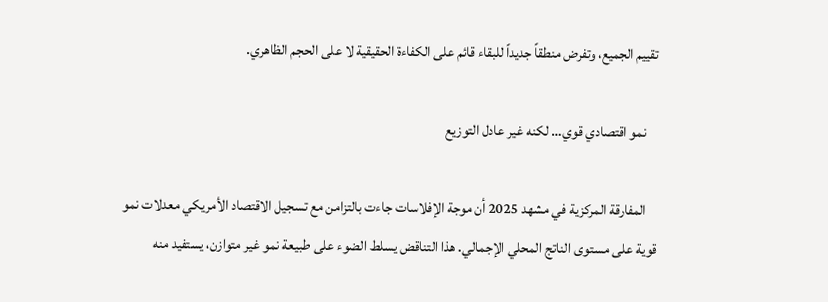تقييم الجميع، وتفرض منطقاً جديداً للبقاء قائم على الكفاءة الحقيقية لا على الحجم الظاهري.

    نمو اقتصادي قوي… لكنه غير عادل التوزيع

    المفارقة المركزية في مشهد 2025 أن موجة الإفلاسات جاءت بالتزامن مع تسجيل الاقتصاد الأمريكي معدلات نمو قوية على مستوى الناتج المحلي الإجمالي. هذا التناقض يسلط الضوء على طبيعة نمو غير متوازن، يستفيد منه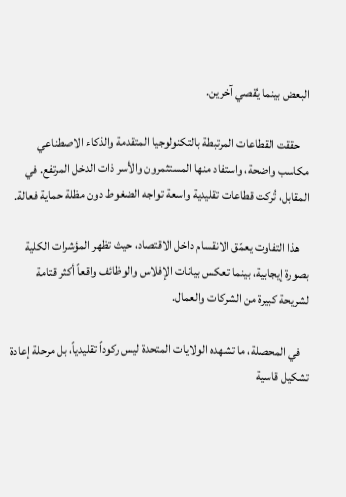البعض بينما يُقصي آخرين.

    حققت القطاعات المرتبطة بالتكنولوجيا المتقدمة والذكاء الاصطناعي مكاسب واضحة، واستفاد منها المستثمرون والأسر ذات الدخل المرتفع. في المقابل، تُركت قطاعات تقليدية واسعة تواجه الضغوط دون مظلة حماية فعالة.

    هذا التفاوت يعمّق الانقسام داخل الاقتصاد، حيث تظهر المؤشرات الكلية بصورة إيجابية، بينما تعكس بيانات الإفلاس والوظائف واقعاً أكثر قتامة لشريحة كبيرة من الشركات والعمال.

    في المحصلة، ما تشهده الولايات المتحدة ليس ركوداً تقليدياً، بل مرحلة إعادة تشكيل قاسية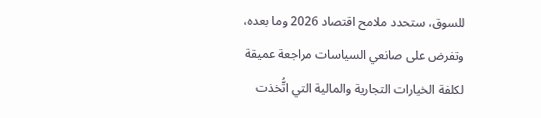للسوق، ستحدد ملامح اقتصاد 2026 وما بعده، وتفرض على صانعي السياسات مراجعة عميقة لكلفة الخيارات التجارية والمالية التي اتُّخذت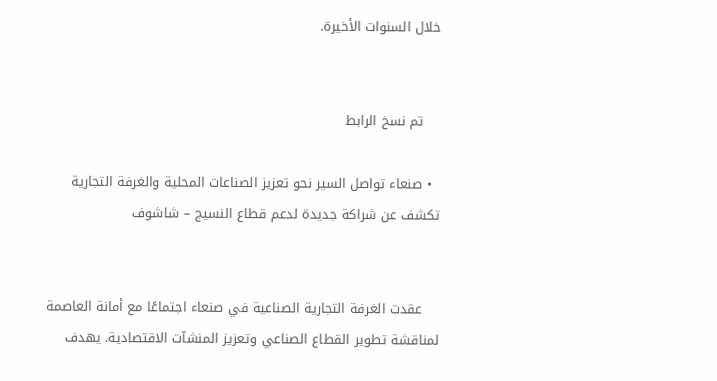خلال السنوات الأخيرة.


    تم نسخ الرابط

  • صنعاء تواصل السير نحو تعزيز الصناعات المحلية والغرفة التجارية تكشف عن شراكة جديدة لدعم قطاع النسيج – شاشوف


    عقدت الغرفة التجارية الصناعية في صنعاء اجتماعًا مع أمانة العاصمة لمناقشة تطوير القطاع الصناعي وتعزيز المنشآت الاقتصادية. يهدف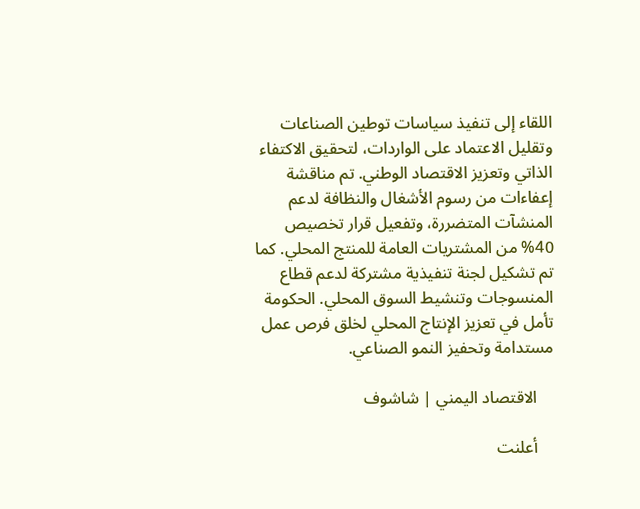اللقاء إلى تنفيذ سياسات توطين الصناعات وتقليل الاعتماد على الواردات، لتحقيق الاكتفاء الذاتي وتعزيز الاقتصاد الوطني. تم مناقشة إعفاءات من رسوم الأشغال والنظافة لدعم المنشآت المتضررة، وتفعيل قرار تخصيص 40% من المشتريات العامة للمنتج المحلي. كما تم تشكيل لجنة تنفيذية مشتركة لدعم قطاع المنسوجات وتنشيط السوق المحلي. الحكومة تأمل في تعزيز الإنتاج المحلي لخلق فرص عمل مستدامة وتحفيز النمو الصناعي.

    الاقتصاد اليمني | شاشوف

    أعلنت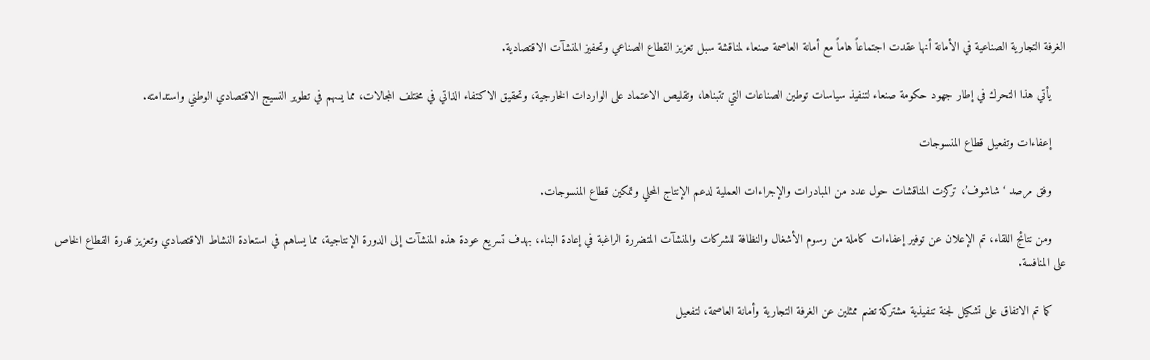الغرفة التجارية الصناعية في الأمانة أنها عقدت اجتماعاً هاماً مع أمانة العاصمة صنعاء لمناقشة سبل تعزيز القطاع الصناعي وتحفيز المنشآت الاقتصادية.

    يأتي هذا التحرك في إطار جهود حكومة صنعاء لتنفيذ سياسات توطين الصناعات التي تتبناها، وتقليص الاعتماد على الواردات الخارجية، وتحقيق الاكتفاء الذاتي في مختلف المجالات، مما يسهم في تطوير النسيج الاقتصادي الوطني واستدامته.

    إعفاءات وتفعيل قطاع المنسوجات

    وفق مرصد ‘شاشوف’، تركزت المناقشات حول عدد من المبادرات والإجراءات العملية لدعم الإنتاج المحلي وتمكين قطاع المنسوجات.

    ومن نتائج اللقاء، تم الإعلان عن توفير إعفاءات كاملة من رسوم الأشغال والنظافة للشركات والمنشآت المتضررة الراغبة في إعادة البناء، بهدف تسريع عودة هذه المنشآت إلى الدورة الإنتاجية، مما يساهم في استعادة النشاط الاقتصادي وتعزيز قدرة القطاع الخاص على المنافسة.

    كما تم الاتفاق على تشكيل لجنة تنفيذية مشتركة تضم ممثلين عن الغرفة التجارية وأمانة العاصمة، لتفعيل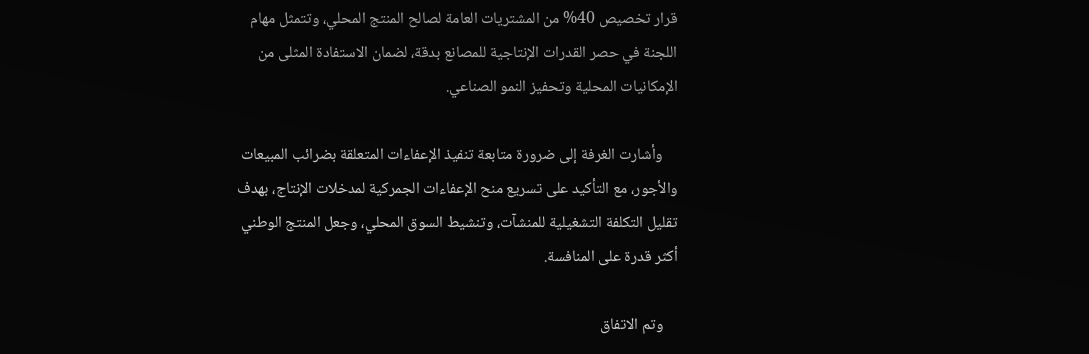قرار تخصيص 40% من المشتريات العامة لصالح المنتج المحلي، وتتمثل مهام اللجنة في حصر القدرات الإنتاجية للمصانع بدقة، لضمان الاستفادة المثلى من الإمكانيات المحلية وتحفيز النمو الصناعي.

    وأشارت الغرفة إلى ضرورة متابعة تنفيذ الإعفاءات المتعلقة بضرائب المبيعات والأجور، مع التأكيد على تسريع منح الإعفاءات الجمركية لمدخلات الإنتاج، بهدف تقليل التكلفة التشغيلية للمنشآت، وتنشيط السوق المحلي، وجعل المنتج الوطني أكثر قدرة على المنافسة.

    وتم الاتفاق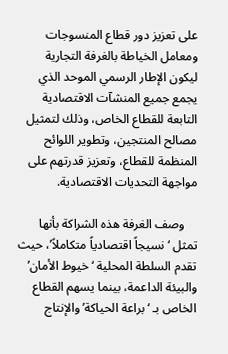على تعزيز دور قطاع المنسوجات ومعامل الخياطة بالغرفة التجارية ليكون الإطار الرسمي الموحد الذي يجمع جميع المنشآت الاقتصادية التابعة للقطاع الخاص، وذلك لتمثيل مصالح المنتجين، وتطوير اللوائح المنظمة للقطاع، وتعزيز قدرتهم على مواجهة التحديات الاقتصادية.

    وصف الغرفة هذه الشراكة بأنها تمثل ‘نسيجاً اقتصادياً متكاملاً’، حيث تقدم السلطة المحلية ‘خيوط الأمان’ والبيئة الداعمة، بينما يسهم القطاع الخاص بـ ‘براعة الحياكة’ والإنتاج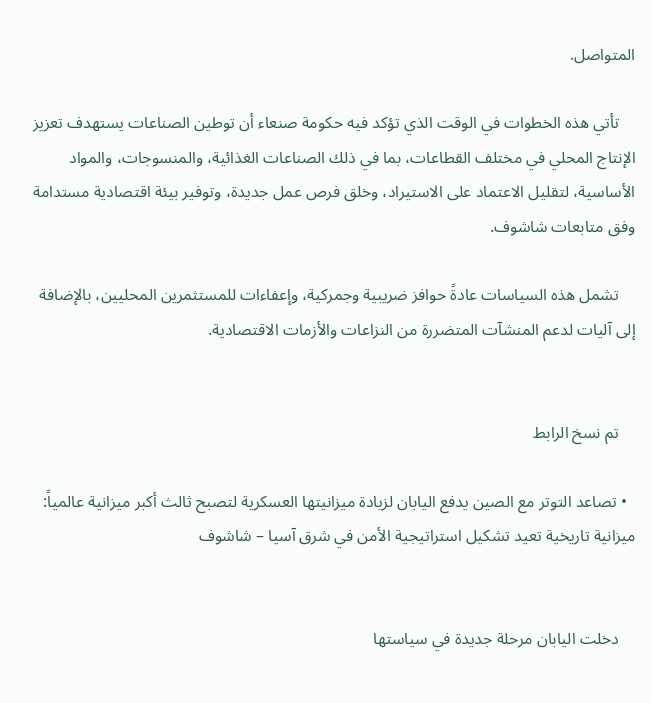المتواصل.

    تأتي هذه الخطوات في الوقت الذي تؤكد فيه حكومة صنعاء أن توطين الصناعات يستهدف تعزيز الإنتاج المحلي في مختلف القطاعات، بما في ذلك الصناعات الغذائية، والمنسوجات، والمواد الأساسية، لتقليل الاعتماد على الاستيراد، وخلق فرص عمل جديدة، وتوفير بيئة اقتصادية مستدامة وفق متابعات شاشوف.

    تشمل هذه السياسات عادةً حوافز ضريبية وجمركية، وإعفاءات للمستثمرين المحليين، بالإضافة إلى آليات لدعم المنشآت المتضررة من النزاعات والأزمات الاقتصادية.


    تم نسخ الرابط

  • تصاعد التوتر مع الصين يدفع اليابان لزيادة ميزانيتها العسكرية لتصبح ثالث أكبر ميزانية عالمياً: ميزانية تاريخية تعيد تشكيل استراتيجية الأمن في شرق آسيا – شاشوف


    دخلت اليابان مرحلة جديدة في سياستها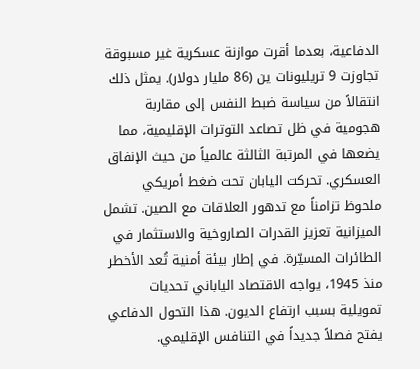الدفاعية، بعدما أقرت موازنة عسكرية غير مسبوقة تجاوزت 9 تريليونات ين (86 مليار دولار). يمثل ذلك انتقالاً من سياسة ضبط النفس إلى مقاربة هجومية في ظل تصاعد التوترات الإقليمية، مما يضعها في المرتبة الثالثة عالمياً من حيث الإنفاق العسكري. تحركت اليابان تحت ضغط أمريكي ملحوظ تزامناً مع تدهور العلاقات مع الصين. تشمل الميزانية تعزيز القدرات الصاروخية والاستثمار في الطائرات المسيّرة. في إطار بيئة أمنية تُعد الأخطر منذ 1945، يواجه الاقتصاد الياباني تحديات تمويلية بسبب ارتفاع الديون. هذا التحول الدفاعي يفتح فصلاً جديداً في التنافس الإقليمي.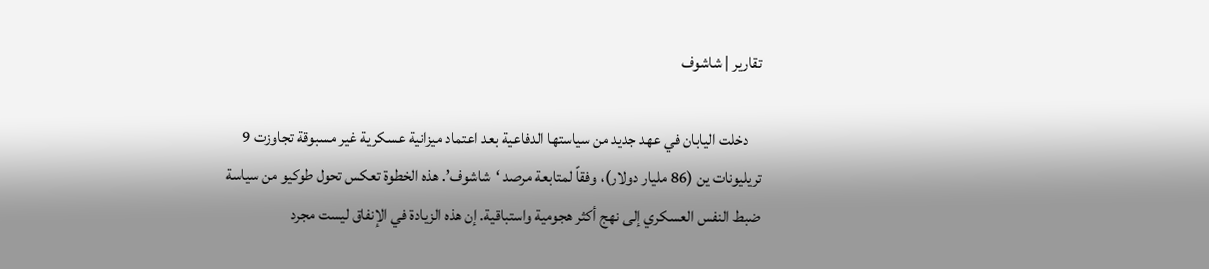تقارير | شاشوف

    دخلت اليابان في عهد جديد من سياستها الدفاعية بعد اعتماد ميزانية عسكرية غير مسبوقة تجاوزت 9 تريليونات ين (86 مليار دولار)، وفقاً لمتابعة مرصد ‘شاشوف’. هذه الخطوة تعكس تحول طوكيو من سياسة ضبط النفس العسكري إلى نهج أكثر هجومية واستباقية. إن هذه الزيادة في الإنفاق ليست مجرد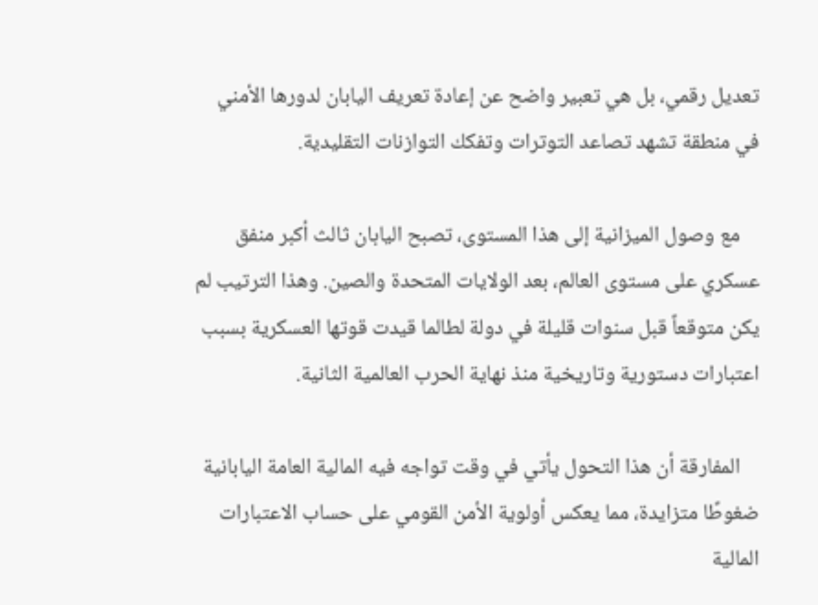تعديل رقمي، بل هي تعبير واضح عن إعادة تعريف اليابان لدورها الأمني في منطقة تشهد تصاعد التوترات وتفكك التوازنات التقليدية.

    مع وصول الميزانية إلى هذا المستوى، تصبح اليابان ثالث أكبر منفق عسكري على مستوى العالم، بعد الولايات المتحدة والصين. وهذا الترتيب لم يكن متوقعاً قبل سنوات قليلة في دولة لطالما قيدت قوتها العسكرية بسبب اعتبارات دستورية وتاريخية منذ نهاية الحرب العالمية الثانية.

    المفارقة أن هذا التحول يأتي في وقت تواجه فيه المالية العامة اليابانية ضغوطًا متزايدة، مما يعكس أولوية الأمن القومي على حساب الاعتبارات المالية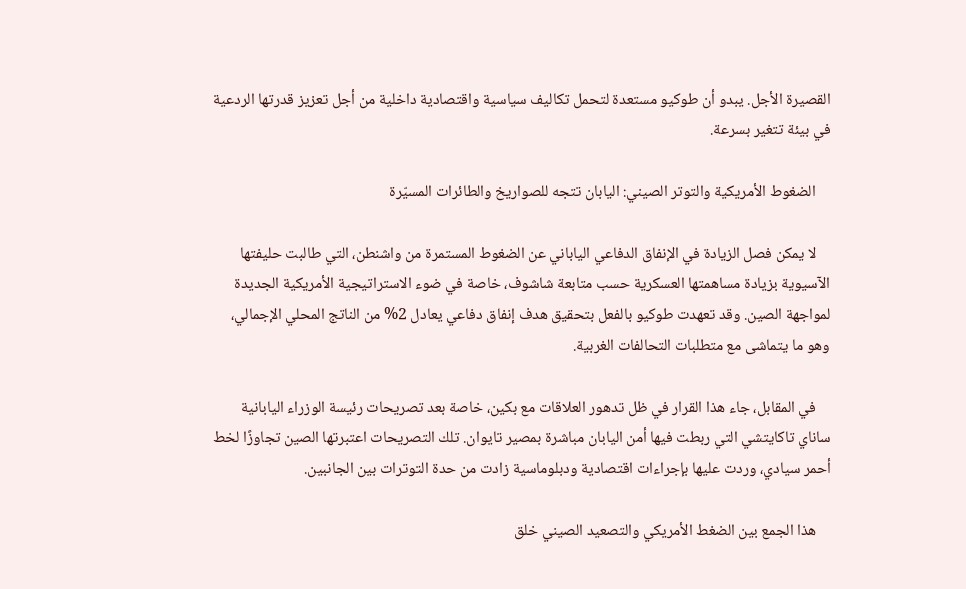القصيرة الأجل. يبدو أن طوكيو مستعدة لتحمل تكاليف سياسية واقتصادية داخلية من أجل تعزيز قدرتها الردعية في بيئة تتغير بسرعة.

    الضغوط الأمريكية والتوتر الصيني: اليابان تتجه للصواريخ والطائرات المسيّرة

    لا يمكن فصل الزيادة في الإنفاق الدفاعي الياباني عن الضغوط المستمرة من واشنطن، التي طالبت حليفتها الآسيوية بزيادة مساهمتها العسكرية حسب متابعة شاشوف، خاصة في ضوء الاستراتيجية الأمريكية الجديدة لمواجهة الصين. وقد تعهدت طوكيو بالفعل بتحقيق هدف إنفاق دفاعي يعادل 2% من الناتج المحلي الإجمالي، وهو ما يتماشى مع متطلبات التحالفات الغربية.

    في المقابل، جاء هذا القرار في ظل تدهور العلاقات مع بكين، خاصة بعد تصريحات رئيسة الوزراء اليابانية ساناي تاكايتشي التي ربطت فيها أمن اليابان مباشرة بمصير تايوان. تلك التصريحات اعتبرتها الصين تجاوزًا لخط أحمر سيادي، وردت عليها بإجراءات اقتصادية ودبلوماسية زادت من حدة التوترات بين الجانبين.

    هذا الجمع بين الضغط الأمريكي والتصعيد الصيني خلق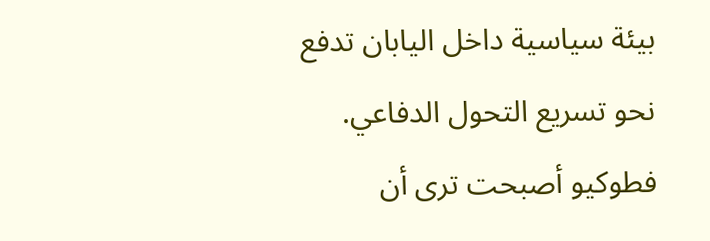بيئة سياسية داخل اليابان تدفع نحو تسريع التحول الدفاعي. فطوكيو أصبحت ترى أن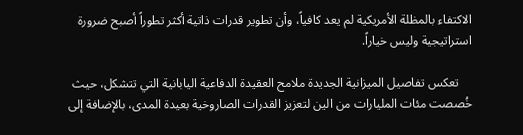الاكتفاء بالمظلة الأمريكية لم يعد كافياً، وأن تطوير قدرات ذاتية أكثر تطوراً أصبح ضرورة استراتيجية وليس خياراً.

    تعكس تفاصيل الميزانية الجديدة ملامح العقيدة الدفاعية اليابانية التي تتشكل، حيث خُصصت مئات المليارات من الين لتعزيز القدرات الصاروخية بعيدة المدى، بالإضافة إلى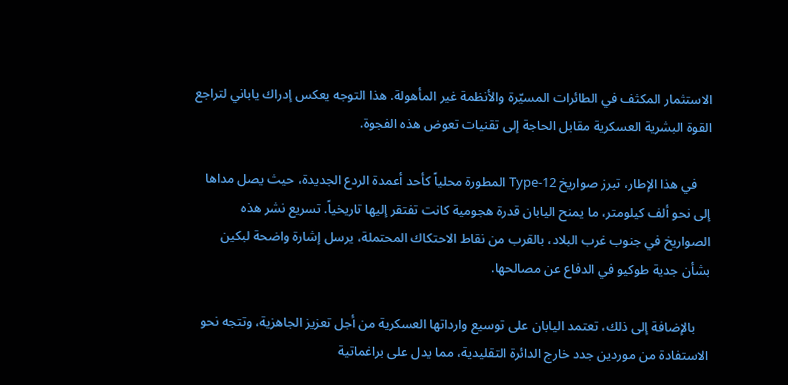الاستثمار المكثف في الطائرات المسيّرة والأنظمة غير المأهولة. هذا التوجه يعكس إدراك ياباني لتراجع القوة البشرية العسكرية مقابل الحاجة إلى تقنيات تعوض هذه الفجوة.

    في هذا الإطار، تبرز صواريخ Type-12 المطورة محلياً كأحد أعمدة الردع الجديدة، حيث يصل مداها إلى نحو ألف كيلومتر، ما يمنح اليابان قدرة هجومية كانت تفتقر إليها تاريخياً. تسريع نشر هذه الصواريخ في جنوب غرب البلاد، بالقرب من نقاط الاحتكاك المحتملة، يرسل إشارة واضحة لبكين بشأن جدية طوكيو في الدفاع عن مصالحها.

    بالإضافة إلى ذلك، تعتمد اليابان على توسيع وارداتها العسكرية من أجل تعزيز الجاهزية، وتتجه نحو الاستفادة من موردين جدد خارج الدائرة التقليدية، مما يدل على براغماتية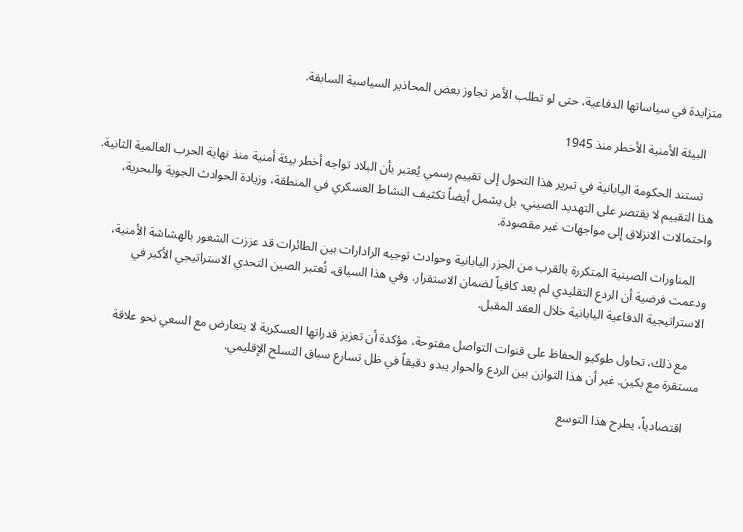متزايدة في سياساتها الدفاعية، حتى لو تطلب الأمر تجاوز بعض المحاذير السياسية السابقة.

    البيئة الأمنية الأخطر منذ 1945

    تستند الحكومة اليابانية في تبرير هذا التحول إلى تقييم رسمي يُعتبر بأن البلاد تواجه أخطر بيئة أمنية منذ نهاية الحرب العالمية الثانية. هذا التقييم لا يقتصر على التهديد الصيني، بل يشمل أيضاً تكثيف النشاط العسكري في المنطقة، وزيادة الحوادث الجوية والبحرية، واحتمالات الانزلاق إلى مواجهات غير مقصودة.

    المناورات الصينية المتكررة بالقرب من الجزر اليابانية وحوادث توجيه الرادارات بين الطائرات قد عززت الشعور بالهشاشة الأمنية، ودعمت فرضية أن الردع التقليدي لم يعد كافياً لضمان الاستقرار. وفي هذا السياق، تُعتبر الصين التحدي الاستراتيجي الأكبر في الاستراتيجية الدفاعية اليابانية خلال العقد المقبل.

    مع ذلك، تحاول طوكيو الحفاظ على قنوات التواصل مفتوحة، مؤكدة أن تعزيز قدراتها العسكرية لا يتعارض مع السعي نحو علاقة مستقرة مع بكين. غير أن هذا التوازن بين الردع والحوار يبدو دقيقاً في ظل تسارع سباق التسلح الإقليمي.

    اقتصادياً، يطرح هذا التوسع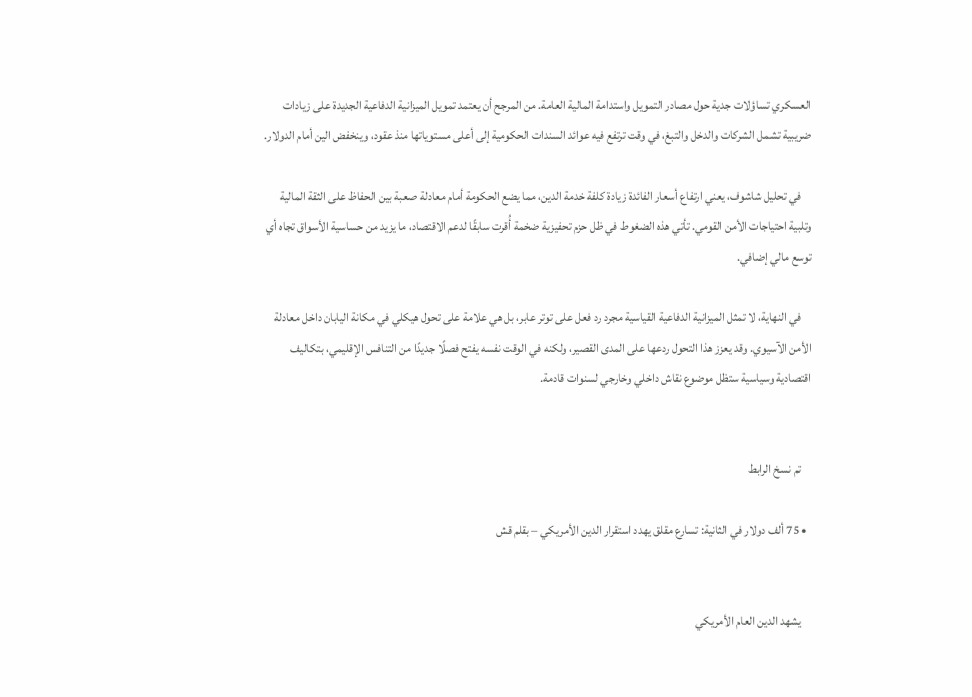العسكري تساؤلات جدية حول مصادر التمويل واستدامة المالية العامة. من المرجح أن يعتمد تمويل الميزانية الدفاعية الجديدة على زيادات ضريبية تشمل الشركات والدخل والتبغ، في وقت ترتفع فيه عوائد السندات الحكومية إلى أعلى مستوياتها منذ عقود، وينخفض الين أمام الدولار.

    في تحليل شاشوف، يعني ارتفاع أسعار الفائدة زيادة كلفة خدمة الدين، مما يضع الحكومة أمام معادلة صعبة بين الحفاظ على الثقة المالية وتلبية احتياجات الأمن القومي. تأتي هذه الضغوط في ظل حزم تحفيزية ضخمة أُقرت سابقًا لدعم الاقتصاد، ما يزيد من حساسية الأسواق تجاه أي توسع مالي إضافي.

    في النهاية، لا تمثل الميزانية الدفاعية القياسية مجرد رد فعل على توتر عابر، بل هي علامة على تحول هيكلي في مكانة اليابان داخل معادلة الأمن الآسيوي. وقد يعزز هذا التحول ردعها على المدى القصير، ولكنه في الوقت نفسه يفتح فصلًا جديدًا من التنافس الإقليمي، بتكاليف اقتصادية وسياسية ستظل موضوع نقاش داخلي وخارجي لسنوات قادمة.


    تم نسخ الرابط

  • 75 ألف دولار في الثانية: تسارع مقلق يهدد استقرار الدين الأمريكي – بقلم قش


    يشهد الدين العام الأمريكي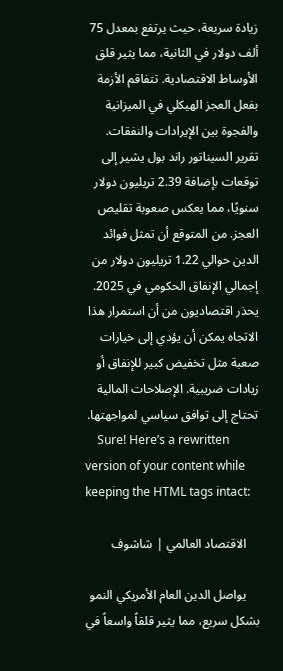زيادة سريعة، حيث يرتفع بمعدل 75 ألف دولار في الثانية، مما يثير قلق الأوساط الاقتصادية. تتفاقم الأزمة بفعل العجز الهيكلي في الميزانية والفجوة بين الإيرادات والنفقات. تقرير السيناتور راند بول يشير إلى توقعات بإضافة 2.39 تريليون دولار سنويًا، مما يعكس صعوبة تقليص العجز. من المتوقع أن تمثل فوائد الدين حوالي 1.22 تريليون دولار من إجمالي الإنفاق الحكومي في 2025. يحذر اقتصاديون من أن استمرار هذا الاتجاه يمكن أن يؤدي إلى خيارات صعبة مثل تخفيض كبير للإنفاق أو زيادات ضريبية. الإصلاحات المالية تحتاج إلى توافق سياسي لمواجهتها.
    Sure! Here’s a rewritten version of your content while keeping the HTML tags intact:

    الاقتصاد العالمي | شاشوف

    يواصل الدين العام الأمريكي النمو بشكل سريع، مما يثير قلقاً واسعاً في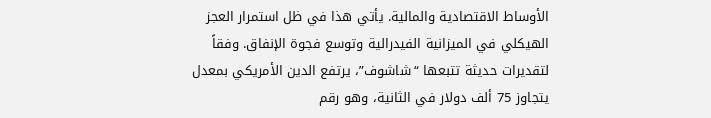الأوساط الاقتصادية والمالية. يأتي هذا في ظل استمرار العجز الهيكلي في الميزانية الفيدرالية وتوسع فجوة الإنفاق. وفقاً لتقديرات حديثة تتبعها “شاشوف”، يرتفع الدين الأمريكي بمعدل يتجاوز 75 ألف دولار في الثانية، وهو رقم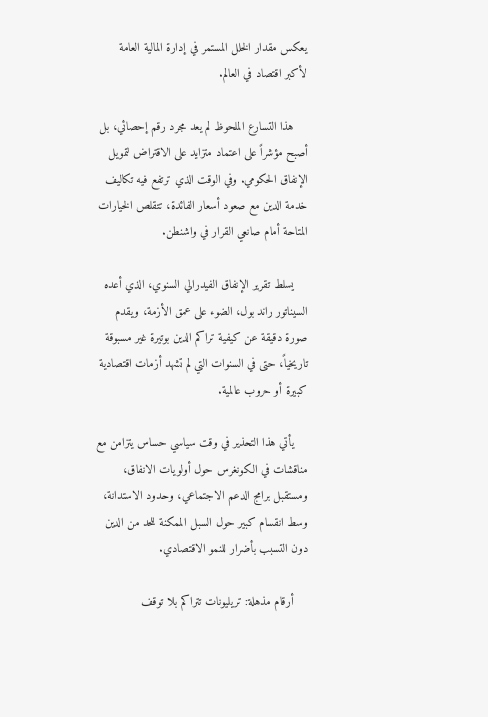يعكس مقدار الخلل المستمر في إدارة المالية العامة لأكبر اقتصاد في العالم.

    هذا التسارع الملحوظ لم يعد مجرد رقم إحصائي، بل أصبح مؤشراً على اعتماد متزايد على الاقتراض لتمويل الإنفاق الحكومي. وفي الوقت الذي ترتفع فيه تكاليف خدمة الدين مع صعود أسعار الفائدة، تتقلص الخيارات المتاحة أمام صانعي القرار في واشنطن.

    يسلط تقرير الإنفاق الفيدرالي السنوي، الذي أعده السيناتور راند بول، الضوء على عمق الأزمة، ويقدم صورة دقيقة عن كيفية تراكم الدين بوتيرة غير مسبوقة تاريخياً، حتى في السنوات التي لم تشهد أزمات اقتصادية كبيرة أو حروب عالمية.

    يأتي هذا التحذير في وقت سياسي حساس يتزامن مع مناقشات في الكونغرس حول أولويات الانفاق، ومستقبل برامج الدعم الاجتماعي، وحدود الاستدانة، وسط انقسام كبير حول السبل الممكنة للحد من الدين دون التسبب بأضرار للنمو الاقتصادي.

    أرقام مذهلة: تريليونات تتراكم بلا توقف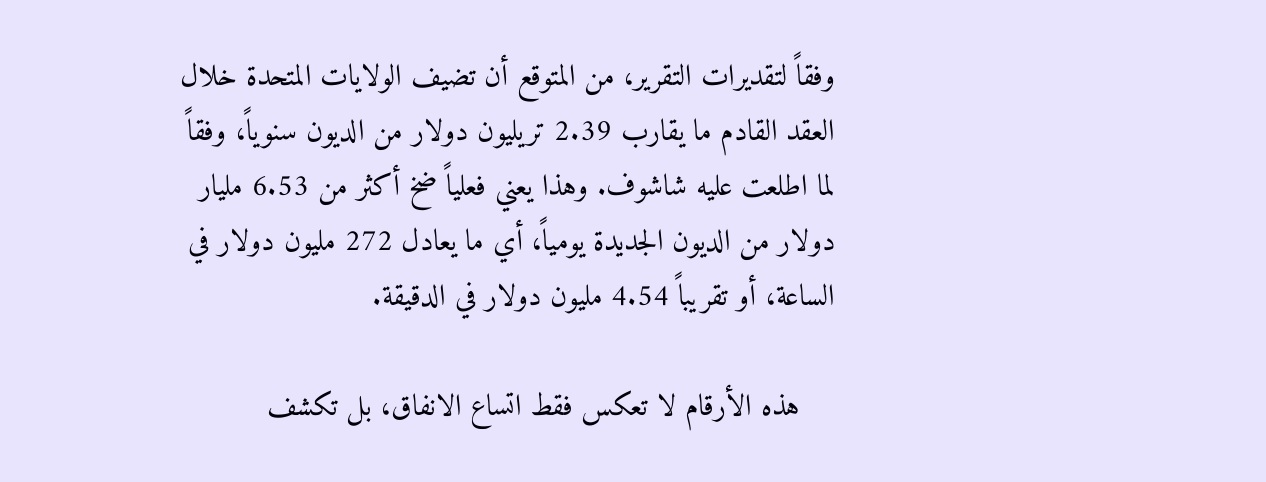وفقاً لتقديرات التقرير، من المتوقع أن تضيف الولايات المتحدة خلال العقد القادم ما يقارب 2.39 تريليون دولار من الديون سنوياً، وفقاً لما اطلعت عليه شاشوف. وهذا يعني فعلياً ضخ أكثر من 6.53 مليار دولار من الديون الجديدة يومياً، أي ما يعادل 272 مليون دولار في الساعة، أو تقريباً 4.54 مليون دولار في الدقيقة.

    هذه الأرقام لا تعكس فقط اتساع الانفاق، بل تكشف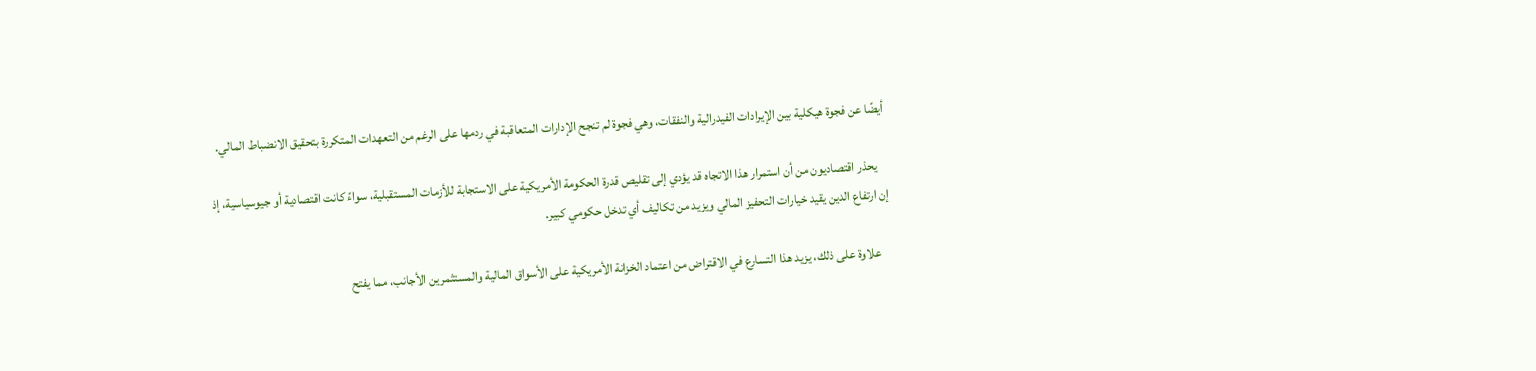أيضًا عن فجوة هيكلية بين الإيرادات الفيدرالية والنفقات، وهي فجوة لم تنجح الإدارات المتعاقبة في ردمها على الرغم من التعهدات المتكررة بتحقيق الانضباط المالي.

    يحذر اقتصاديون من أن استمرار هذا الاتجاه قد يؤدي إلى تقليص قدرة الحكومة الأمريكية على الاستجابة للأزمات المستقبلية، سواءً كانت اقتصادية أو جيوسياسية، إذ إن ارتفاع الدين يقيد خيارات التحفيز المالي ويزيد من تكاليف أي تدخل حكومي كبير.

    علاوة على ذلك، يزيد هذا التسارع في الاقتراض من اعتماد الخزانة الأمريكية على الأسواق المالية والمستثمرين الأجانب، مما يفتح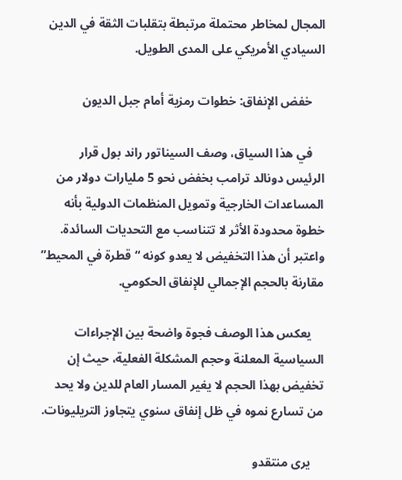المجال لمخاطر محتملة مرتبطة بتقلبات الثقة في الدين السيادي الأمريكي على المدى الطويل.

    خفض الإنفاق: خطوات رمزية أمام جبل الديون

    في هذا السياق، وصف السيناتور راند بول قرار الرئيس دونالد ترامب بخفض نحو 5 مليارات دولار من المساعدات الخارجية وتمويل المنظمات الدولية بأنه خطوة محدودة الأثر لا تتناسب مع التحديات السائدة. واعتبر أن هذا التخفيض لا يعدو كونه “قطرة في المحيط” مقارنة بالحجم الإجمالي للإنفاق الحكومي.

    يعكس هذا الوصف فجوة واضحة بين الإجراءات السياسية المعلنة وحجم المشكلة الفعلية، حيث إن تخفيض بهذا الحجم لا يغير المسار العام للدين ولا يحد من تسارع نموه في ظل إنفاق سنوي يتجاوز التريليونات.

    يرى منتقدو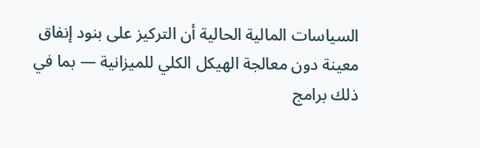السياسات المالية الحالية أن التركيز على بنود إنفاق معينة دون معالجة الهيكل الكلي للميزانية — بما في ذلك برامج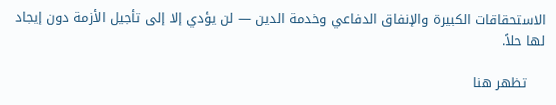الاستحقاقات الكبيرة والإنفاق الدفاعي وخدمة الدين — لن يؤدي إلا إلى تأجيل الأزمة دون إيجاد لها حلاً.

    تظهر هنا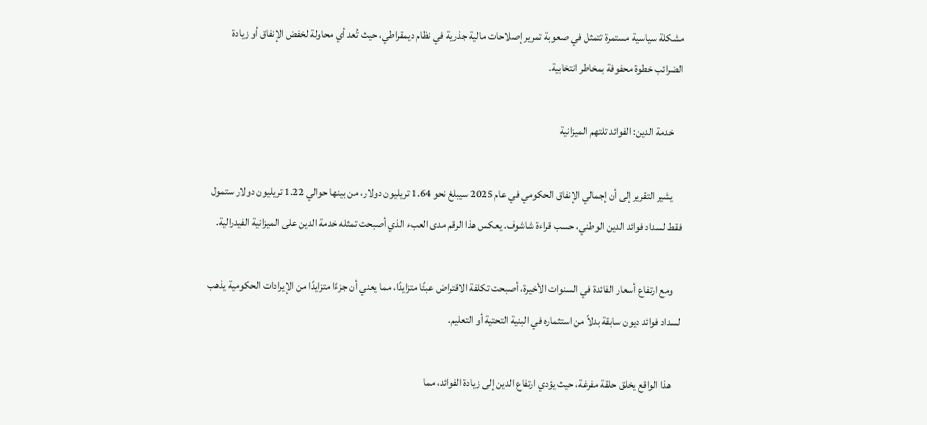مشكلة سياسية مستمرة تتمثل في صعوبة تمرير إصلاحات مالية جذرية في نظام ديمقراطي، حيث تُعد أي محاولة لخفض الإنفاق أو زيادة الضرائب خطوة محفوفة بمخاطر انتخابية.

    خدمة الدين: الفوائد تلتهم الميزانية

    يشير التقرير إلى أن إجمالي الإنفاق الحكومي في عام 2025 سيبلغ نحو 1.64 تريليون دولار، من بينها حوالي 1.22 تريليون دولار ستمول فقط لسداد فوائد الدين الوطني، حسب قراءة شاشوف. يعكس هذا الرقم مدى العبء الذي أصبحت تمثله خدمة الدين على الميزانية الفيدرالية.

    ومع ارتفاع أسعار الفائدة في السنوات الأخيرة، أصبحت تكلفة الاقتراض عبئًا متزايدًا، مما يعني أن جزءًا متزايدًا من الإيرادات الحكومية يذهب لسداد فوائد ديون سابقة بدلاً من استثماره في البنية التحتية أو التعليم.

    هذا الواقع يخلق حلقة مفرغة، حيث يؤدي ارتفاع الدين إلى زيادة الفوائد، مما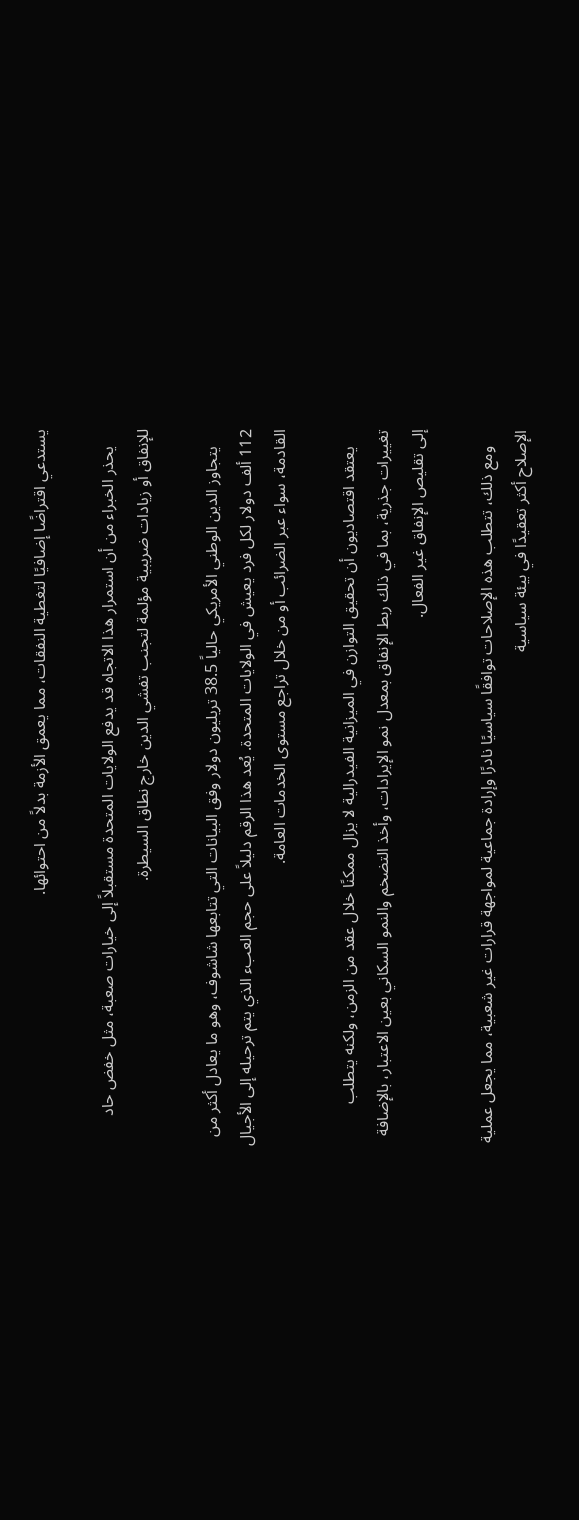يستدعي اقتراضًا إضافيًا لتغطية النفقات، مما يعمق الأزمة بدلاً من احتوائها.

    يحذر الخبراء من أن استمرار هذا الاتجاه قد يدفع الولايات المتحدة مستقبلاً إلى خيارات صعبة، مثل خفض حاد للإنفاق أو زيادات ضريبية مؤلمة لتجنب تفشي الدين خارج نطاق السيطرة.

    يتجاوز الدين الوطني الأمريكي حالياً 38.5 تريليون دولار وفق البيانات التي تتابعها شاشوف، وهو ما يعادل أكثر من 112 ألف دولار لكل فرد يعيش في الولايات المتحدة. يُعد هذا الرقم دليلاً على حجم العبء الذي يتم ترحيله إلى الأجيال القادمة، سواء عبر الضرائب أو من خلال تراجع مستوى الخدمات العامة.

    يعتقد اقتصاديون أن تحقيق التوازن في الميزانية الفيدرالية لا يزال ممكنًا خلال عقد من الزمن، ولكنه يتطلب تغييرات جذرية، بما في ذلك ربط الإنفاق بمعدل نمو الإيرادات، وأخذ التضخم والنمو السكاني بعين الاعتبار، بالإضافة إلى تقليص الإنفاق غير الفعال.

    ومع ذلك، تتطلب هذه الإصلاحات توافقًا سياسيًا نادرًا وإرادة جماعية لمواجهة قرارات غير شعبية، مما يجعل عملية الإصلاح أكثر تعقيدًا في بيئة سياسية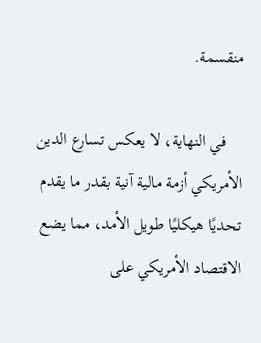منقسمة.

    في النهاية، لا يعكس تسارع الدين الأمريكي أزمة مالية آنية بقدر ما يقدم تحديًا هيكليًا طويل الأمد، مما يضع الاقتصاد الأمريكي على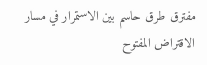مفترق طرق حاسم بين الاستمرار في مسار الاقتراض المفتوح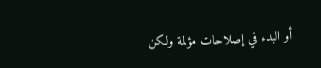أو البدء في إصلاحات مؤلمة ولكن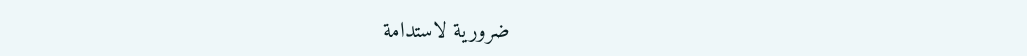ضرورية لاستدامة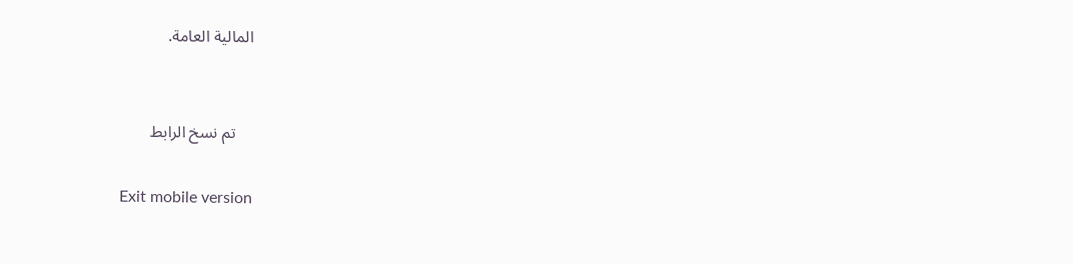المالية العامة.


    تم نسخ الرابط

Exit mobile version